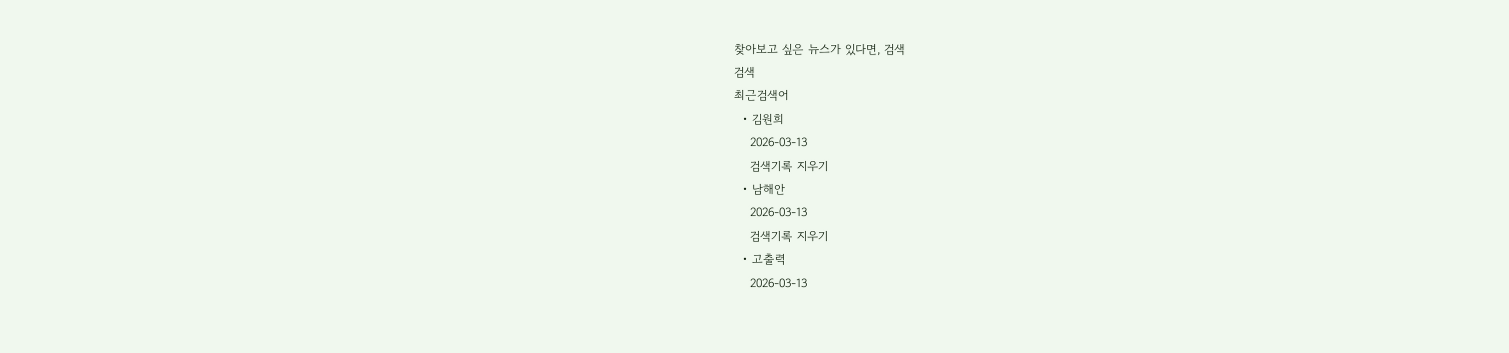찾아보고 싶은 뉴스가 있다면, 검색
검색
최근검색어
  • 김원희
    2026-03-13
    검색기록 지우기
  • 남해안
    2026-03-13
    검색기록 지우기
  • 고출력
    2026-03-13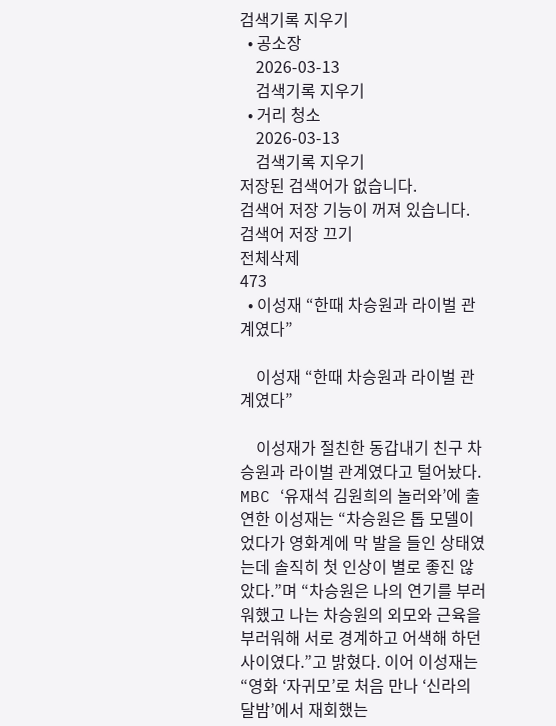검색기록 지우기
  • 공소장
    2026-03-13
    검색기록 지우기
  • 거리 청소
    2026-03-13
    검색기록 지우기
저장된 검색어가 없습니다.
검색어 저장 기능이 꺼져 있습니다.
검색어 저장 끄기
전체삭제
473
  • 이성재 “한때 차승원과 라이벌 관계였다”

    이성재 “한때 차승원과 라이벌 관계였다”

    이성재가 절친한 동갑내기 친구 차승원과 라이벌 관계였다고 털어놨다. MBC ‘유재석 김원희의 놀러와’에 출연한 이성재는 “차승원은 톱 모델이었다가 영화계에 막 발을 들인 상태였는데 솔직히 첫 인상이 별로 좋진 않았다.”며 “차승원은 나의 연기를 부러워했고 나는 차승원의 외모와 근육을 부러워해 서로 경계하고 어색해 하던 사이였다.”고 밝혔다. 이어 이성재는 “영화 ‘자귀모’로 처음 만나 ‘신라의 달밤’에서 재회했는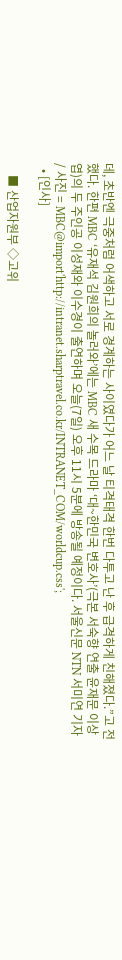데, 초반엔 극중처럼 어색하고 서로 경계하는 사이였다가 어느 날 티격태격 한번 다투고 난 후 급격하게 친해졌다.”고 전했다. 한편 MBC ‘유재석 김원희의 놀러와’에는 MBC 새 수목 드라마 ‘대~한민국 변호사’(극본 서숙향 연출 윤재문 이상엽)의 두 주인공 이성재와 이수경이 출연하며 오늘(7일) 오후 11시 5분에 방송될 예정이다. 서울신문 NTN 서미연 기자 / 사진 = MBC@import'http://intranet.sharptravel.co.kr/INTRANET_COM/worldcup.css';
  • [인사]

    ■ 산업자원부 ◇고위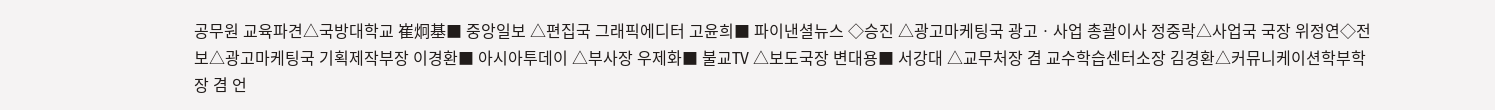공무원 교육파견△국방대학교 崔炯基■ 중앙일보 △편집국 그래픽에디터 고윤희■ 파이낸셜뉴스 ◇승진 △광고마케팅국 광고ㆍ사업 총괄이사 정중락△사업국 국장 위정연◇전보△광고마케팅국 기획제작부장 이경환■ 아시아투데이 △부사장 우제화■ 불교TV △보도국장 변대용■ 서강대 △교무처장 겸 교수학습센터소장 김경환△커뮤니케이션학부학장 겸 언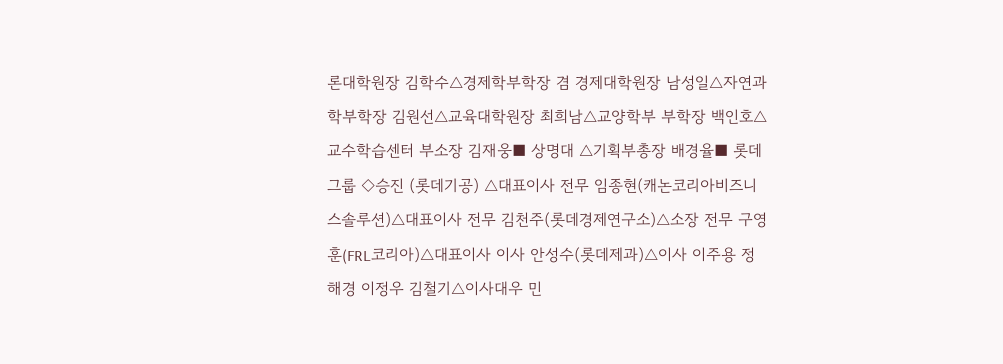론대학원장 김학수△경제학부학장 겸 경제대학원장 남성일△자연과학부학장 김원선△교육대학원장 최희남△교양학부 부학장 백인호△교수학습센터 부소장 김재웅■ 상명대 △기획부총장 배경율■ 롯데그룹 ◇승진 (롯데기공) △대표이사 전무 임종현(캐논코리아비즈니스솔루션)△대표이사 전무 김천주(롯데경제연구소)△소장 전무 구영훈(FRL코리아)△대표이사 이사 안성수(롯데제과)△이사 이주용 정해경 이정우 김철기△이사대우 민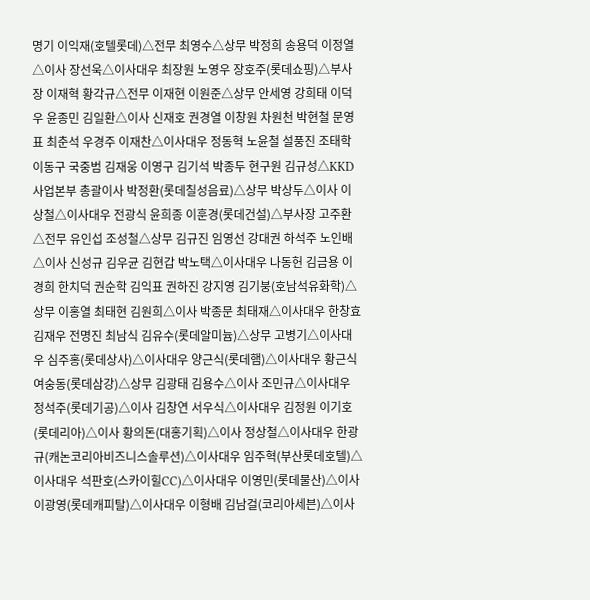명기 이익재(호텔롯데)△전무 최영수△상무 박정희 송용덕 이정열△이사 장선욱△이사대우 최장원 노영우 장호주(롯데쇼핑)△부사장 이재혁 황각규△전무 이재현 이원준△상무 안세영 강희태 이덕우 윤종민 김일환△이사 신재호 권경열 이창원 차원천 박현철 문영표 최춘석 우경주 이재찬△이사대우 정동혁 노윤철 설풍진 조태학 이동구 국중범 김재웅 이영구 김기석 박종두 현구원 김규성△KKD사업본부 총괄이사 박정환(롯데칠성음료)△상무 박상두△이사 이상철△이사대우 전광식 윤희종 이훈경(롯데건설)△부사장 고주환△전무 유인섭 조성철△상무 김규진 임영선 강대권 하석주 노인배△이사 신성규 김우균 김현갑 박노택△이사대우 나동헌 김금용 이경희 한치덕 권순학 김익표 권하진 강지영 김기붕(호남석유화학)△상무 이홍열 최태현 김원희△이사 박종문 최태재△이사대우 한창효 김재우 전명진 최남식 김유수(롯데알미늄)△상무 고병기△이사대우 심주홍(롯데상사)△이사대우 양근식(롯데햄)△이사대우 황근식 여숭동(롯데삼강)△상무 김광태 김용수△이사 조민규△이사대우 정석주(롯데기공)△이사 김창연 서우식△이사대우 김정원 이기호(롯데리아)△이사 황의돈(대홍기획)△이사 정상철△이사대우 한광규(캐논코리아비즈니스솔루션)△이사대우 임주혁(부산롯데호텔)△이사대우 석판호(스카이힐CC)△이사대우 이영민(롯데물산)△이사 이광영(롯데캐피탈)△이사대우 이형배 김남걸(코리아세븐)△이사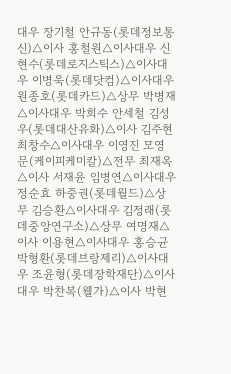대우 장기철 안규동(롯데정보통신)△이사 홍철원△이사대우 신현수(롯데로지스틱스)△이사대우 이병욱(롯데닷컴)△이사대우 원종호(롯데카드)△상무 박병재△이사대우 박희수 안세철 김성우(롯데대산유화)△이사 김주현 최창수△이사대우 이영진 모영문(케이피케미칼)△전무 최재옥△이사 서재윤 임병연△이사대우 정순효 하중권(롯데월드)△상무 김승환△이사대우 김정래(롯데중앙연구소)△상무 여명재△이사 이용현△이사대우 홍승균 박형환(롯데브랑제리)△이사대우 조윤형(롯데장학재단)△이사대우 박찬복(웰가)△이사 박현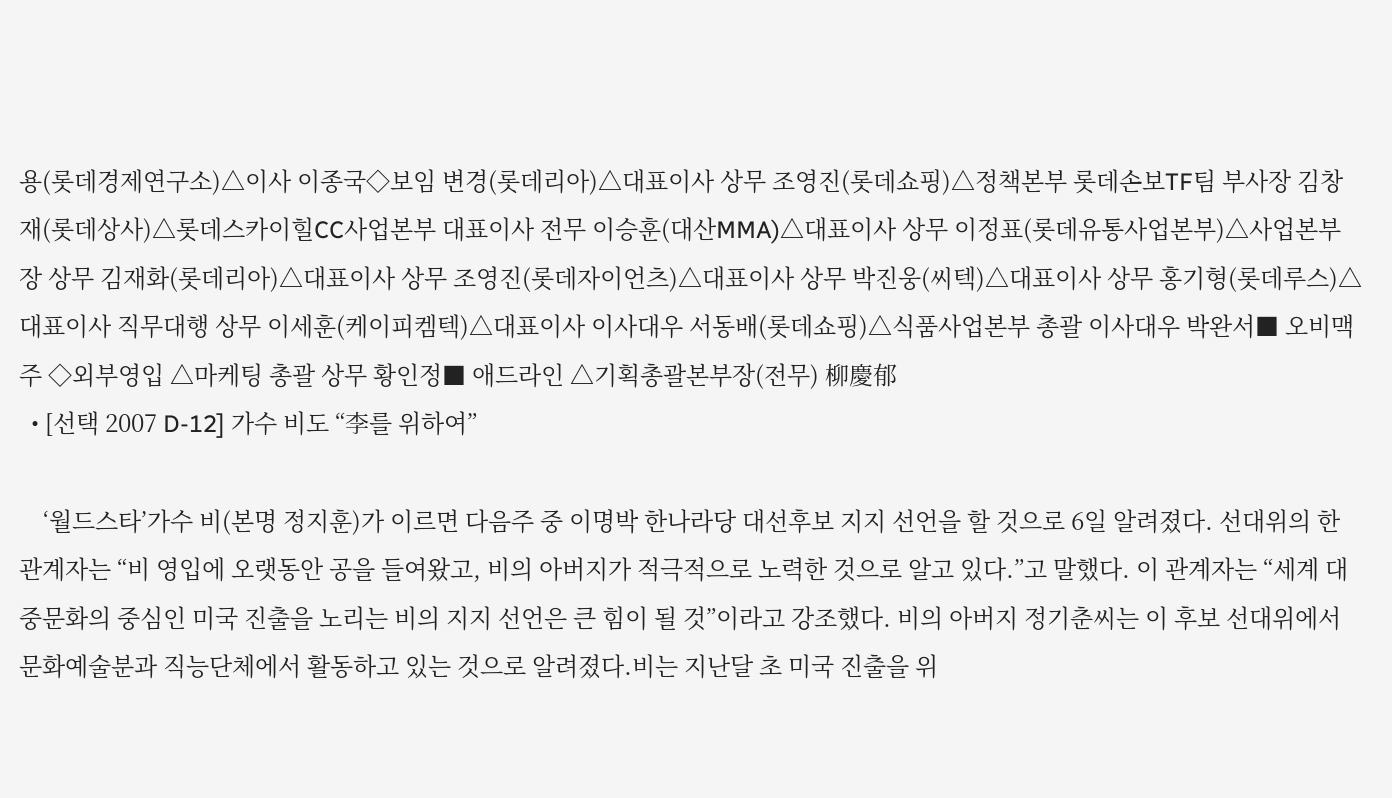용(롯데경제연구소)△이사 이종국◇보임 변경(롯데리아)△대표이사 상무 조영진(롯데쇼핑)△정책본부 롯데손보TF팀 부사장 김창재(롯데상사)△롯데스카이힐CC사업본부 대표이사 전무 이승훈(대산MMA)△대표이사 상무 이정표(롯데유통사업본부)△사업본부장 상무 김재화(롯데리아)△대표이사 상무 조영진(롯데자이언츠)△대표이사 상무 박진웅(씨텍)△대표이사 상무 홍기형(롯데루스)△대표이사 직무대행 상무 이세훈(케이피켐텍)△대표이사 이사대우 서동배(롯데쇼핑)△식품사업본부 총괄 이사대우 박완서■ 오비맥주 ◇외부영입 △마케팅 총괄 상무 황인정■ 애드라인 △기획총괄본부장(전무) 柳慶郁
  • [선택 2007 D-12] 가수 비도 “李를 위하여”

    ‘월드스타’가수 비(본명 정지훈)가 이르면 다음주 중 이명박 한나라당 대선후보 지지 선언을 할 것으로 6일 알려졌다. 선대위의 한 관계자는 “비 영입에 오랫동안 공을 들여왔고, 비의 아버지가 적극적으로 노력한 것으로 알고 있다.”고 말했다. 이 관계자는 “세계 대중문화의 중심인 미국 진출을 노리는 비의 지지 선언은 큰 힘이 될 것”이라고 강조했다. 비의 아버지 정기춘씨는 이 후보 선대위에서 문화예술분과 직능단체에서 활동하고 있는 것으로 알려졌다.비는 지난달 초 미국 진출을 위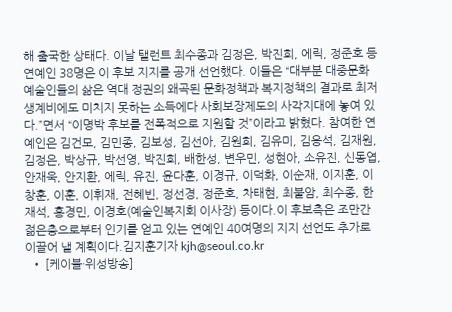해 출국한 상태다. 이날 탤런트 최수종과 김정은, 박진희, 에릭, 정준호 등 연예인 38명은 이 후보 지지를 공개 선언했다. 이들은 “대부분 대중문화 예술인들의 삶은 역대 정권의 왜곡된 문화정책과 복지정책의 결과로 최저 생계비에도 미치지 못하는 소득에다 사회보장제도의 사각지대에 놓여 있다.”면서 “이명박 후보를 전폭적으로 지원할 것”이라고 밝혔다. 참여한 연예인은 김건모, 김민종, 김보성, 김선아, 김원희, 김유미, 김응석, 김재원, 김정은, 박상규, 박선영, 박진희, 배한성, 변우민, 성현아, 소유진, 신동엽, 안재욱, 안지환, 에릭, 유진, 윤다훈, 이경규, 이덕화, 이순재, 이지훈, 이창훈, 이훈, 이휘재, 전혜빈, 정선경, 정준호, 차태현, 최불암, 최수종, 한재석, 홍경민, 이경호(예술인복지회 이사장) 등이다.이 후보측은 조만간 젊은층으로부터 인기를 얻고 있는 연예인 40여명의 지지 선언도 추가로 이끌어 낼 계획이다.김지훈기자 kjh@seoul.co.kr
  • [케이블·위성방송]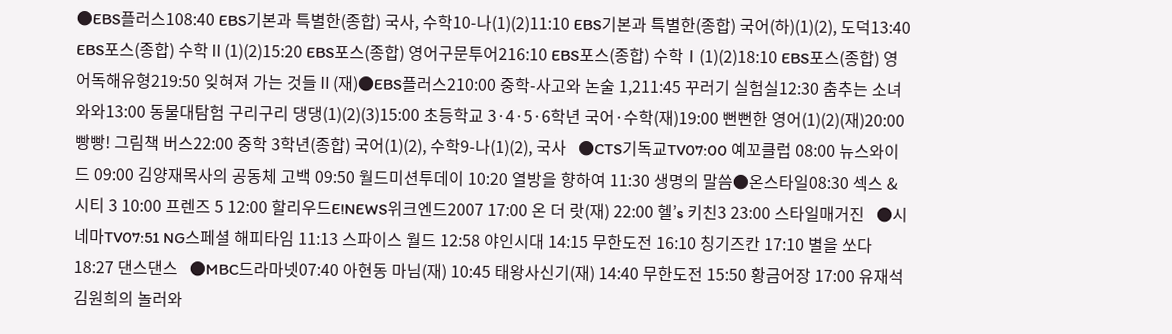●EBS플러스108:40 EBS기본과 특별한(종합) 국사, 수학10-나(1)(2)11:10 EBS기본과 특별한(종합) 국어(하)(1)(2), 도덕13:40 EBS포스(종합) 수학Ⅱ(1)(2)15:20 EBS포스(종합) 영어구문투어216:10 EBS포스(종합) 수학Ⅰ(1)(2)18:10 EBS포스(종합) 영어독해유형219:50 잊혀져 가는 것들Ⅱ(재)●EBS플러스210:00 중학-사고와 논술 1,211:45 꾸러기 실험실12:30 춤추는 소녀 와와13:00 동물대탐험 구리구리 댕댕(1)(2)(3)15:00 초등학교 3·4·5·6학년 국어·수학(재)19:00 뻔뻔한 영어(1)(2)(재)20:00 빵빵! 그림책 버스22:00 중학 3학년(종합) 국어(1)(2), 수학9-나(1)(2), 국사   ●CTS기독교TV07:00 예꼬클럽 08:00 뉴스와이드 09:00 김양재목사의 공동체 고백 09:50 월드미션투데이 10:20 열방을 향하여 11:30 생명의 말씀●온스타일08:30 섹스 & 시티 3 10:00 프렌즈 5 12:00 할리우드E!NEWS위크엔드2007 17:00 온 더 랏(재) 22:00 헬’s 키친3 23:00 스타일매거진   ●시네마TV07:51 NG스페셜 해피타임 11:13 스파이스 월드 12:58 야인시대 14:15 무한도전 16:10 칭기즈칸 17:10 별을 쏘다 18:27 댄스댄스   ●MBC드라마넷07:40 아현동 마님(재) 10:45 태왕사신기(재) 14:40 무한도전 15:50 황금어장 17:00 유재석 김원희의 놀러와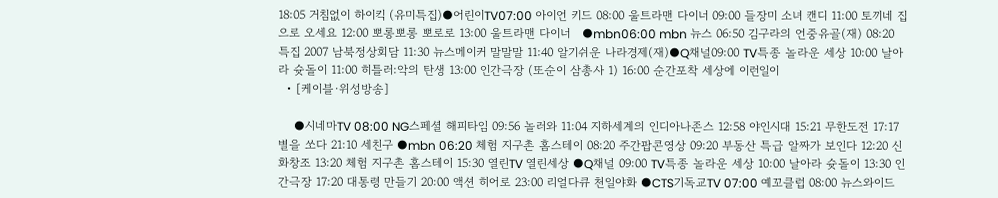18:05 거침없이 하이킥 (유미특집)●어린이TV07:00 아이언 키드 08:00 울트라맨 다이너 09:00 들장미 소녀 캔디 11:00 토끼네 집으로 오세요 12:00 뽀롱뽀롱 뽀로로 13:00 울트라맨 다이너   ●mbn06:00 mbn 뉴스 06:50 김구라의 언중유골(재) 08:20 특집 2007 남북정상회담 11:30 뉴스메이커 말말말 11:40 알기쉬운 나라경제(재)●Q채널09:00 TV특종 놀라운 세상 10:00 날아라 슛돌이 11:00 히틀러:악의 탄생 13:00 인간극장 (또순이 삼총사 1) 16:00 순간포착 세상에 이런일이
  • [케이블·위성방송]

    ●시네마TV 08:00 NG스페셜 해피타임 09:56 놀러와 11:04 지하세계의 인디아나존스 12:58 야인시대 15:21 무한도전 17:17 별을 쏘다 21:10 세친구 ●mbn 06:20 체험 지구촌 홈스테이 08:20 주간팝콘영상 09:20 부동산 특급 알짜가 보인다 12:20 신화창조 13:20 체험 지구촌 홈스테이 15:30 열린TV 열린세상 ●Q채널 09:00 TV특종 놀라운 세상 10:00 날아라 슛돌이 13:30 인간극장 17:20 대통령 만들기 20:00 액션 히어로 23:00 리얼다큐 천일야화 ●CTS기독교TV 07:00 예꼬클럽 08:00 뉴스와이드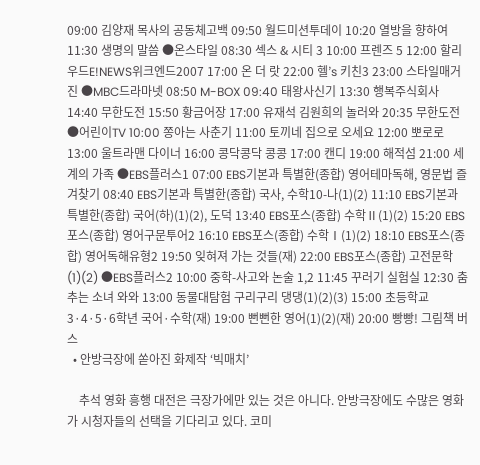09:00 김양재 목사의 공동체고백 09:50 월드미션투데이 10:20 열방을 향하여 11:30 생명의 말씀 ●온스타일 08:30 섹스 & 시티 3 10:00 프렌즈 5 12:00 할리우드E!NEWS위크엔드2007 17:00 온 더 랏 22:00 헬’s 키친3 23:00 스타일매거진 ●MBC드라마넷 08:50 M-BOX 09:40 태왕사신기 13:30 행복주식회사 14:40 무한도전 15:50 황금어장 17:00 유재석 김원희의 놀러와 20:35 무한도전 ●어린이TV 10:00 쫑아는 사춘기 11:00 토끼네 집으로 오세요 12:00 뽀로로 13:00 울트라맨 다이너 16:00 콩닥콩닥 콩콩 17:00 캔디 19:00 해적섬 21:00 세계의 가족 ●EBS플러스1 07:00 EBS기본과 특별한(종합) 영어테마독해, 영문법 즐겨찾기 08:40 EBS기본과 특별한(종합) 국사, 수학10-나(1)(2) 11:10 EBS기본과 특별한(종합) 국어(하)(1)(2), 도덕 13:40 EBS포스(종합) 수학Ⅱ(1)(2) 15:20 EBS포스(종합) 영어구문투어2 16:10 EBS포스(종합) 수학Ⅰ(1)(2) 18:10 EBS포스(종합) 영어독해유형2 19:50 잊혀져 가는 것들(재) 22:00 EBS포스(종합) 고전문학(1)(2) ●EBS플러스2 10:00 중학-사고와 논술 1,2 11:45 꾸러기 실험실 12:30 춤추는 소녀 와와 13:00 동물대탐험 구리구리 댕댕(1)(2)(3) 15:00 초등학교 3·4·5·6학년 국어·수학(재) 19:00 뻔뻔한 영어(1)(2)(재) 20:00 빵빵! 그림책 버스
  • 안방극장에 쏟아진 화제작 ‘빅매치’

    추석 영화 흥행 대전은 극장가에만 있는 것은 아니다. 안방극장에도 수많은 영화가 시청자들의 선택을 기다리고 있다. 코미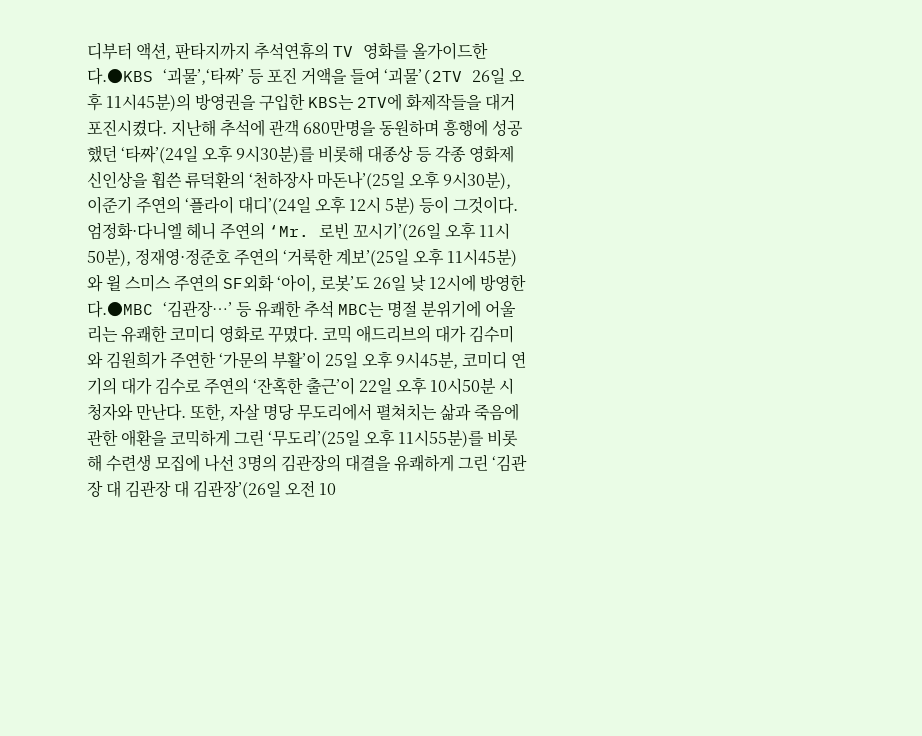디부터 액션, 판타지까지 추석연휴의 TV 영화를 올가이드한다.●KBS ‘괴물’,‘타짜’ 등 포진 거액을 들여 ‘괴물’(2TV 26일 오후 11시45분)의 방영권을 구입한 KBS는 2TV에 화제작들을 대거 포진시켰다. 지난해 추석에 관객 680만명을 동원하며 흥행에 성공했던 ‘타짜’(24일 오후 9시30분)를 비롯해 대종상 등 각종 영화제 신인상을 휩쓴 류덕환의 ‘천하장사 마돈나’(25일 오후 9시30분), 이준기 주연의 ‘플라이 대디’(24일 오후 12시 5분) 등이 그것이다. 엄정화·다니엘 헤니 주연의 ‘Mr. 로빈 꼬시기’(26일 오후 11시50분), 정재영·정준호 주연의 ‘거룩한 계보’(25일 오후 11시45분)와 윌 스미스 주연의 SF외화 ‘아이, 로봇’도 26일 낮 12시에 방영한다.●MBC ‘김관장…’ 등 유쾌한 추석 MBC는 명절 분위기에 어울리는 유쾌한 코미디 영화로 꾸몄다. 코믹 애드리브의 대가 김수미와 김원희가 주연한 ‘가문의 부활’이 25일 오후 9시45분, 코미디 연기의 대가 김수로 주연의 ‘잔혹한 출근’이 22일 오후 10시50분 시청자와 만난다. 또한, 자살 명당 무도리에서 펼쳐치는 삶과 죽음에 관한 애환을 코믹하게 그린 ‘무도리’(25일 오후 11시55분)를 비롯해 수련생 모집에 나선 3명의 김관장의 대결을 유쾌하게 그린 ‘김관장 대 김관장 대 김관장’(26일 오전 10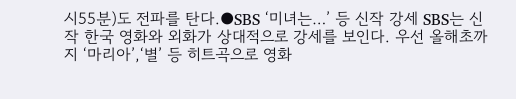시55분)도 전파를 탄다.●SBS ‘미녀는…’ 등 신작 강세 SBS는 신작 한국 영화와 외화가 상대적으로 강세를 보인다. 우선 올해초까지 ‘마리아’,‘별’ 등 히트곡으로 영화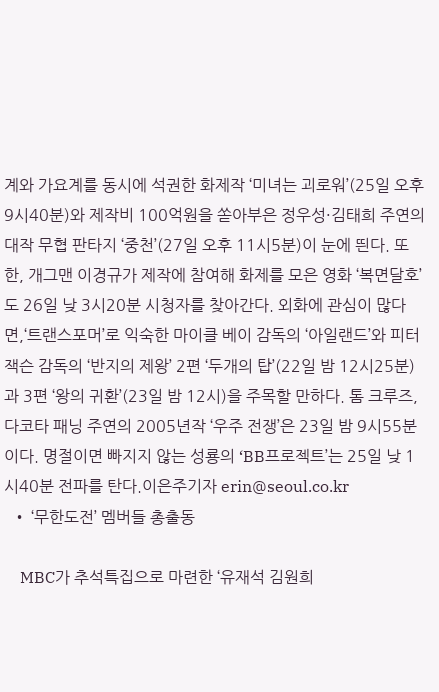계와 가요계를 동시에 석권한 화제작 ‘미녀는 괴로워’(25일 오후 9시40분)와 제작비 100억원을 쏟아부은 정우성·김태희 주연의 대작 무협 판타지 ‘중천’(27일 오후 11시5분)이 눈에 띈다. 또한, 개그맨 이경규가 제작에 참여해 화제를 모은 영화 ‘복면달호’도 26일 낮 3시20분 시청자를 찾아간다. 외화에 관심이 많다면,‘트랜스포머’로 익숙한 마이클 베이 감독의 ‘아일랜드’와 피터 잭슨 감독의 ‘반지의 제왕’ 2편 ‘두개의 탑’(22일 밤 12시25분)과 3편 ‘왕의 귀환’(23일 밤 12시)을 주목할 만하다. 톰 크루즈, 다코타 패닝 주연의 2005년작 ‘우주 전쟁’은 23일 밤 9시55분이다. 명절이면 빠지지 않는 성룡의 ‘BB프로젝트’는 25일 낮 1시40분 전파를 탄다.이은주기자 erin@seoul.co.kr
  • ‘무한도전’ 멤버들 총출동

    MBC가 추석특집으로 마련한 ‘유재석 김원희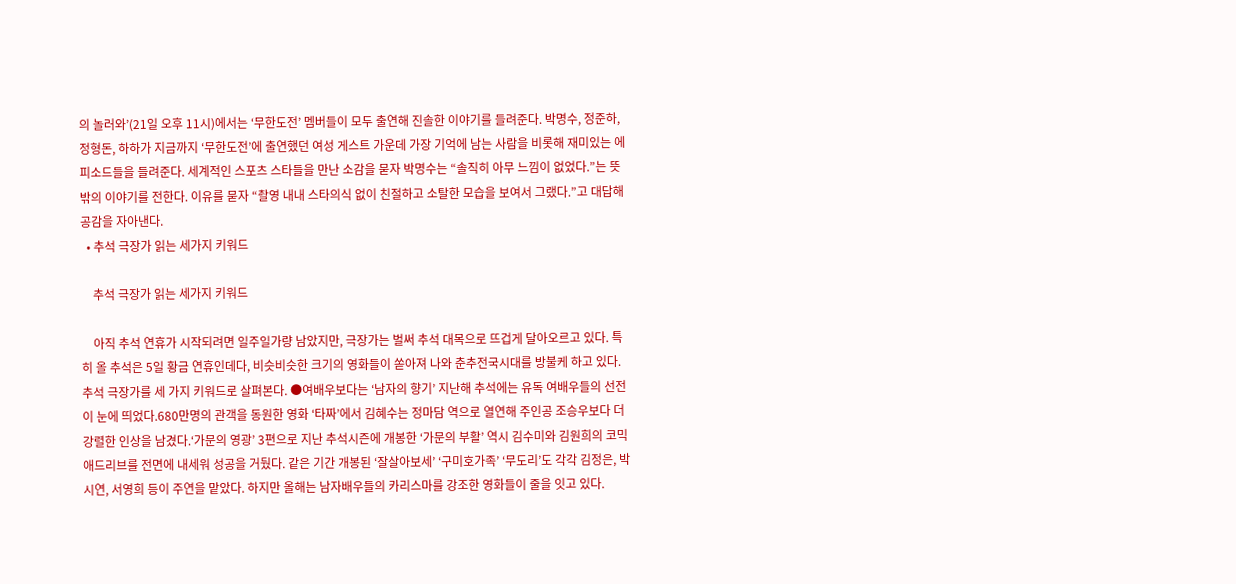의 놀러와’(21일 오후 11시)에서는 ‘무한도전’ 멤버들이 모두 출연해 진솔한 이야기를 들려준다. 박명수, 정준하, 정형돈, 하하가 지금까지 ‘무한도전’에 출연했던 여성 게스트 가운데 가장 기억에 남는 사람을 비롯해 재미있는 에피소드들을 들려준다. 세계적인 스포츠 스타들을 만난 소감을 묻자 박명수는 “솔직히 아무 느낌이 없었다.”는 뜻밖의 이야기를 전한다. 이유를 묻자 “촬영 내내 스타의식 없이 친절하고 소탈한 모습을 보여서 그랬다.”고 대답해 공감을 자아낸다.
  • 추석 극장가 읽는 세가지 키워드

    추석 극장가 읽는 세가지 키워드

    아직 추석 연휴가 시작되려면 일주일가량 남았지만, 극장가는 벌써 추석 대목으로 뜨겁게 달아오르고 있다. 특히 올 추석은 5일 황금 연휴인데다, 비슷비슷한 크기의 영화들이 쏟아져 나와 춘추전국시대를 방불케 하고 있다. 추석 극장가를 세 가지 키워드로 살펴본다. ●여배우보다는 ‘남자의 향기’ 지난해 추석에는 유독 여배우들의 선전이 눈에 띄었다.680만명의 관객을 동원한 영화 ‘타짜’에서 김혜수는 정마담 역으로 열연해 주인공 조승우보다 더 강렬한 인상을 남겼다.‘가문의 영광’ 3편으로 지난 추석시즌에 개봉한 ‘가문의 부활’ 역시 김수미와 김원희의 코믹 애드리브를 전면에 내세워 성공을 거뒀다. 같은 기간 개봉된 ‘잘살아보세’ ‘구미호가족’ ‘무도리’도 각각 김정은, 박시연, 서영희 등이 주연을 맡았다. 하지만 올해는 남자배우들의 카리스마를 강조한 영화들이 줄을 잇고 있다.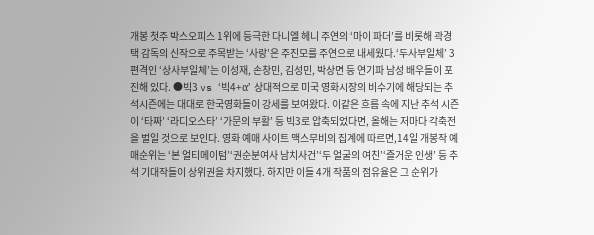개봉 첫주 박스오피스 1위에 등극한 다니엘 헤니 주연의 ‘마이 파더’를 비롯해 곽경택 감독의 신작으로 주목받는 ‘사랑’은 주진모를 주연으로 내세웠다.‘두사부일체’ 3편격인 ‘상사부일체’는 이성재, 손창민, 김성민, 박상면 등 연기파 남성 배우들이 포진해 있다. ●빅3 vs ‘빅4+α’ 상대적으로 미국 영화시장의 비수기에 해당되는 추석시즌에는 대대로 한국영화들이 강세를 보여왔다. 이같은 흐름 속에 지난 추석 시즌이 ‘타짜’ ‘라디오스타’ ‘가문의 부활’ 등 빅3로 압축되었다면, 올해는 저마다 각축전을 벌일 것으로 보인다. 영화 예매 사이트 맥스무비의 집계에 따르면,14일 개봉작 예매순위는 ‘본 얼티메이텀’‘권순분여사 남치사건’‘두 얼굴의 여친’‘즐거운 인생’ 등 추석 기대작들이 상위권을 차지했다. 하지만 이들 4개 작품의 점유율은 그 순위가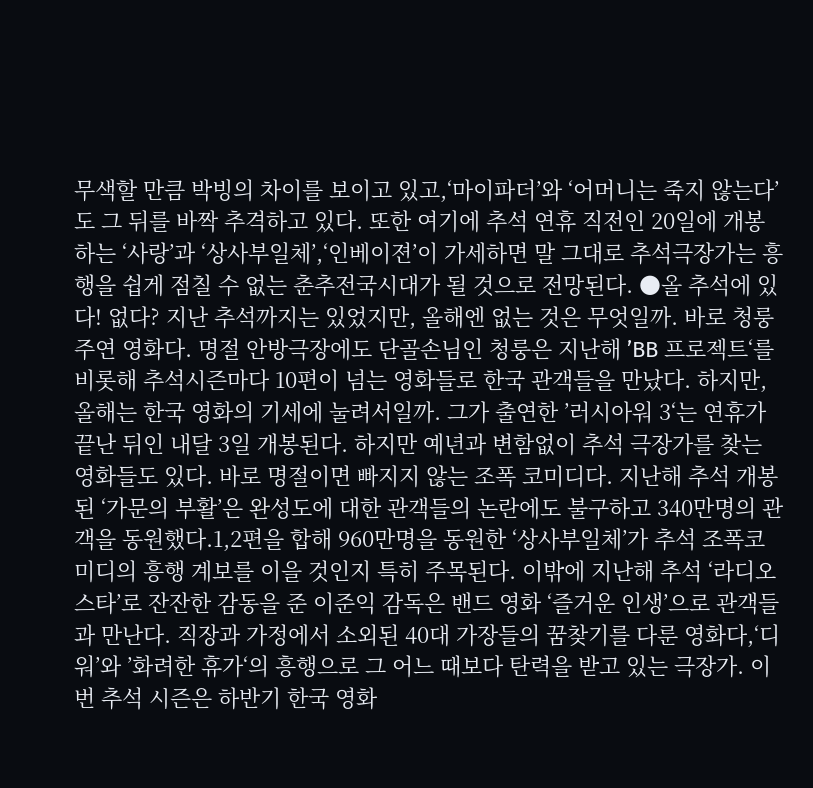무색할 만큼 박빙의 차이를 보이고 있고,‘마이파더’와 ‘어머니는 죽지 않는다’도 그 뒤를 바짝 추격하고 있다. 또한 여기에 추석 연휴 직전인 20일에 개봉하는 ‘사랑’과 ‘상사부일체’,‘인베이젼’이 가세하면 말 그대로 추석극장가는 흥행을 쉽게 점칠 수 없는 춘추전국시대가 될 것으로 전망된다. ●올 추석에 있다! 없다? 지난 추석까지는 있었지만, 올해엔 없는 것은 무엇일까. 바로 청룽 주연 영화다. 명절 안방극장에도 단골손님인 청룽은 지난해 ’BB 프로젝트‘를 비롯해 추석시즌마다 10편이 넘는 영화들로 한국 관객들을 만났다. 하지만, 올해는 한국 영화의 기세에 눌려서일까. 그가 출연한 ’러시아워 3‘는 연휴가 끝난 뒤인 내달 3일 개봉된다. 하지만 예년과 변함없이 추석 극장가를 찾는 영화들도 있다. 바로 명절이면 빠지지 않는 조폭 코미디다. 지난해 추석 개봉된 ‘가문의 부활’은 완성도에 대한 관객들의 논란에도 불구하고 340만명의 관객을 동원했다.1,2편을 합해 960만명을 동원한 ‘상사부일체’가 추석 조폭코미디의 흥행 계보를 이을 것인지 특히 주목된다. 이밖에 지난해 추석 ‘라디오 스타’로 잔잔한 감동을 준 이준익 감독은 밴드 영화 ‘즐거운 인생’으로 관객들과 만난다. 직장과 가정에서 소외된 40대 가장들의 꿈찾기를 다룬 영화다,‘디워’와 ’화려한 휴가‘의 흥행으로 그 어느 때보다 탄력을 받고 있는 극장가. 이번 추석 시즌은 하반기 한국 영화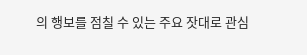의 행보를 점칠 수 있는 주요 잣대로 관심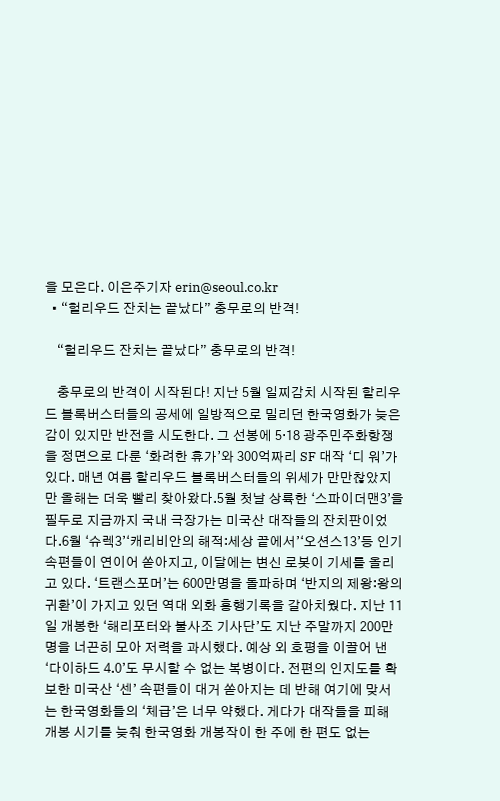을 모은다. 이은주기자 erin@seoul.co.kr
  • “헐리우드 잔치는 끝났다” 충무로의 반격!

    “헐리우드 잔치는 끝났다” 충무로의 반격!

    충무로의 반격이 시작된다! 지난 5월 일찌감치 시작된 할리우드 블록버스터들의 공세에 일방적으로 밀리던 한국영화가 늦은 감이 있지만 반전을 시도한다. 그 선봉에 5·18 광주민주화항쟁을 정면으로 다룬 ‘화려한 휴가’와 300억짜리 SF 대작 ‘디 워’가 있다. 매년 여름 할리우드 블록버스터들의 위세가 만만찮았지만 올해는 더욱 빨리 찾아왔다.5월 첫날 상륙한 ‘스파이더맨3’을 필두로 지금까지 국내 극장가는 미국산 대작들의 잔치판이었다.6월 ‘슈렉3’‘캐리비안의 해적:세상 끝에서’‘오션스13’등 인기 속편들이 연이어 쏟아지고, 이달에는 변신 로봇이 기세를 올리고 있다. ‘트랜스포머’는 600만명을 돌파하며 ‘반지의 제왕:왕의 귀환’이 가지고 있던 역대 외화 흥행기록을 갈아치웠다. 지난 11일 개봉한 ‘해리포터와 불사조 기사단’도 지난 주말까지 200만명을 너끈히 모아 저력을 과시했다. 예상 외 호평을 이끌어 낸 ‘다이하드 4.0’도 무시할 수 없는 복병이다. 전편의 인지도를 확보한 미국산 ‘센’ 속편들이 대거 쏟아지는 데 반해 여기에 맞서는 한국영화들의 ‘체급’은 너무 약했다. 게다가 대작들을 피해 개봉 시기를 늦춰 한국영화 개봉작이 한 주에 한 편도 없는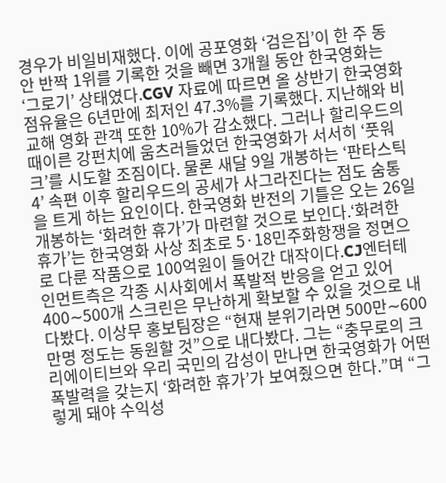경우가 비일비재했다. 이에 공포영화 ‘검은집’이 한 주 동안 반짝 1위를 기록한 것을 빼면 3개월 동안 한국영화는 ‘그로기’ 상태였다.CGV 자료에 따르면 올 상반기 한국영화 점유율은 6년만에 최저인 47.3%를 기록했다. 지난해와 비교해 영화 관객 또한 10%가 감소했다. 그러나 할리우드의 때이른 강펀치에 움츠러들었던 한국영화가 서서히 ‘풋워크’를 시도할 조짐이다. 물론 새달 9일 개봉하는 ‘판타스틱4’ 속편 이후 할리우드의 공세가 사그라진다는 점도 숨통을 트게 하는 요인이다. 한국영화 반전의 기틀은 오는 26일 개봉하는 ‘화려한 휴가’가 마련할 것으로 보인다.‘화려한 휴가’는 한국영화 사상 최초로 5·18민주화항쟁을 정면으로 다룬 작품으로 100억원이 들어간 대작이다.CJ엔터테인먼트측은 각종 시사회에서 폭발적 반응을 얻고 있어 400∼500개 스크린은 무난하게 확보할 수 있을 것으로 내다봤다. 이상무 홍보팀장은 “현재 분위기라면 500만∼600만명 정도는 동원할 것”으로 내다봤다. 그는 “충무로의 크리에이티브와 우리 국민의 감성이 만나면 한국영화가 어떤 폭발력을 갖는지 ‘화려한 휴가’가 보여줬으면 한다.”며 “그렇게 돼야 수익성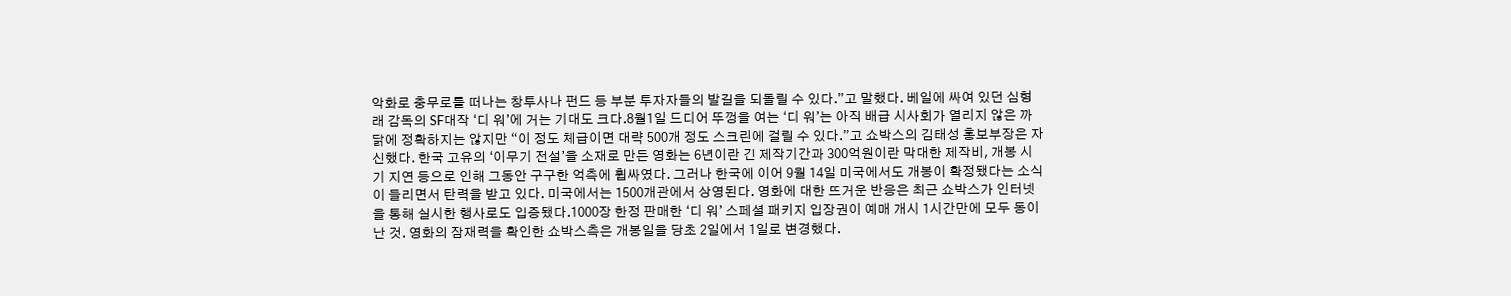악화로 충무로를 떠나는 창투사나 펀드 등 부분 투자자들의 발길을 되돌릴 수 있다.”고 말했다. 베일에 싸여 있던 심형래 감독의 SF대작 ‘디 워’에 거는 기대도 크다.8월1일 드디어 뚜껑을 여는 ‘디 워’는 아직 배급 시사회가 열리지 않은 까닭에 정확하지는 않지만 “이 정도 체급이면 대략 500개 정도 스크린에 걸릴 수 있다.”고 쇼박스의 김태성 홍보부장은 자신했다. 한국 고유의 ‘이무기 전설’을 소재로 만든 영화는 6년이란 긴 제작기간과 300억원이란 막대한 제작비, 개봉 시기 지연 등으로 인해 그동안 구구한 억측에 휩싸였다. 그러나 한국에 이어 9월 14일 미국에서도 개봉이 확정됐다는 소식이 들리면서 탄력을 받고 있다. 미국에서는 1500개관에서 상영된다. 영화에 대한 뜨거운 반응은 최근 쇼박스가 인터넷을 통해 실시한 행사로도 입증됐다.1000장 한정 판매한 ‘디 워’ 스페셜 패키지 입장권이 예매 개시 1시간만에 모두 동이 난 것. 영화의 잠재력을 확인한 쇼박스측은 개봉일을 당초 2일에서 1일로 변경했다.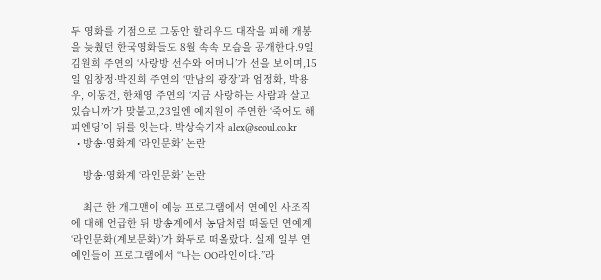두 영화를 기점으로 그동안 할리우드 대작을 피해 개봉을 늦췄던 한국영화들도 8월 속속 모습을 공개한다.9일 김원희 주연의 ‘사랑방 선수와 어머니’가 선을 보이며,15일 임창정·박진희 주연의 ‘만남의 광장’과 엄정화, 박용우, 이동건, 한채영 주연의 ‘지금 사랑하는 사람과 살고 있습니까’가 맞붙고,23일엔 예지원이 주연한 ‘죽어도 해피엔딩’이 뒤를 잇는다. 박상숙기자 alex@seoul.co.kr
  • 방송·영화계 ‘라인문화’ 논란

    방송·영화계 ‘라인문화’ 논란

    최근 한 개그맨이 예능 프로그램에서 연예인 사조직에 대해 언급한 뒤 방송계에서 농담처럼 떠돌던 연예계 ‘라인문화(계보문화)’가 화두로 떠올랐다. 실제 일부 연예인들이 프로그램에서 “나는 OO라인이다.”라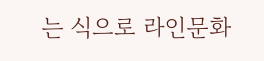는 식으로 라인문화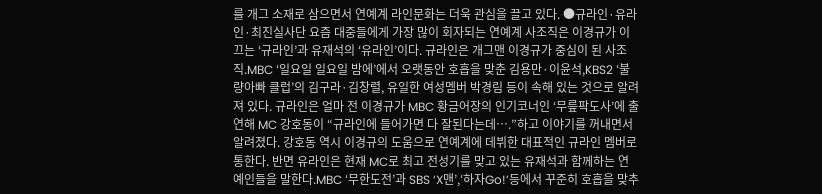를 개그 소재로 삼으면서 연예계 라인문화는 더욱 관심을 끌고 있다. ●규라인·유라인·최진실사단 요즘 대중들에게 가장 많이 회자되는 연예계 사조직은 이경규가 이끄는 ‘규라인’과 유재석의 ‘유라인’이다. 규라인은 개그맨 이경규가 중심이 된 사조직.MBC ‘일요일 일요일 밤에’에서 오랫동안 호흡을 맞춘 김용만·이윤석,KBS2 ‘불량아빠 클럽’의 김구라·김창렬, 유일한 여성멤버 박경림 등이 속해 있는 것으로 알려져 있다. 규라인은 얼마 전 이경규가 MBC 황금어장의 인기코너인 ‘무릎팍도사’에 출연해 MC 강호동이 “규라인에 들어가면 다 잘된다는데….”하고 이야기를 꺼내면서 알려졌다. 강호동 역시 이경규의 도움으로 연예계에 데뷔한 대표적인 규라인 멤버로 통한다. 반면 유라인은 현재 MC로 최고 전성기를 맞고 있는 유재석과 함께하는 연예인들을 말한다.MBC ‘무한도전’과 SBS ‘X맨’,‘하자Go!’등에서 꾸준히 호흡을 맞추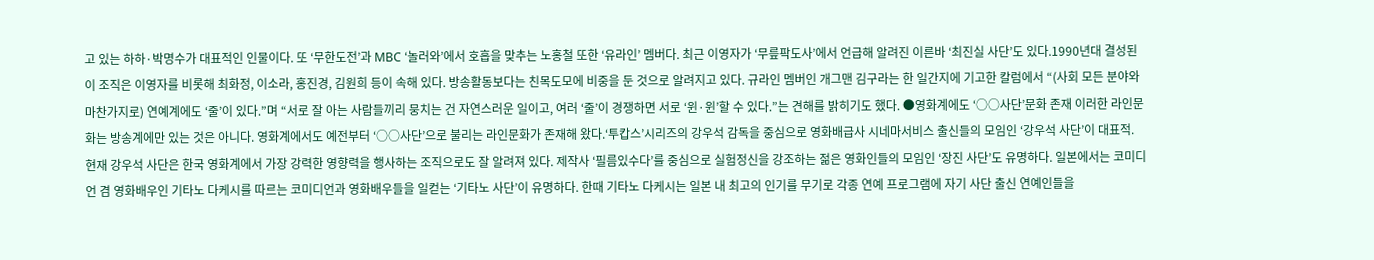고 있는 하하·박명수가 대표적인 인물이다. 또 ‘무한도전’과 MBC ‘놀러와’에서 호흡을 맞추는 노홍철 또한 ‘유라인’ 멤버다. 최근 이영자가 ‘무릎팍도사’에서 언급해 알려진 이른바 ‘최진실 사단’도 있다.1990년대 결성된 이 조직은 이영자를 비롯해 최화정, 이소라, 홍진경, 김원희 등이 속해 있다. 방송활동보다는 친목도모에 비중을 둔 것으로 알려지고 있다. 규라인 멤버인 개그맨 김구라는 한 일간지에 기고한 칼럼에서 “(사회 모든 분야와 마찬가지로) 연예계에도 ‘줄’이 있다.”며 “서로 잘 아는 사람들끼리 뭉치는 건 자연스러운 일이고, 여러 ‘줄’이 경쟁하면 서로 ‘윈·윈’할 수 있다.”는 견해를 밝히기도 했다. ●영화계에도 ‘○○사단’문화 존재 이러한 라인문화는 방송계에만 있는 것은 아니다. 영화계에서도 예전부터 ‘○○사단’으로 불리는 라인문화가 존재해 왔다.‘투캅스’시리즈의 강우석 감독을 중심으로 영화배급사 시네마서비스 출신들의 모임인 ‘강우석 사단’이 대표적. 현재 강우석 사단은 한국 영화계에서 가장 강력한 영향력을 행사하는 조직으로도 잘 알려져 있다. 제작사 ‘필름있수다’를 중심으로 실험정신을 강조하는 젊은 영화인들의 모임인 ‘장진 사단’도 유명하다. 일본에서는 코미디언 겸 영화배우인 기타노 다케시를 따르는 코미디언과 영화배우들을 일컫는 ‘기타노 사단’이 유명하다. 한때 기타노 다케시는 일본 내 최고의 인기를 무기로 각종 연예 프로그램에 자기 사단 출신 연예인들을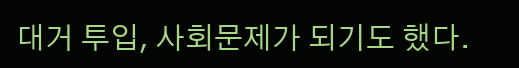대거 투입, 사회문제가 되기도 했다.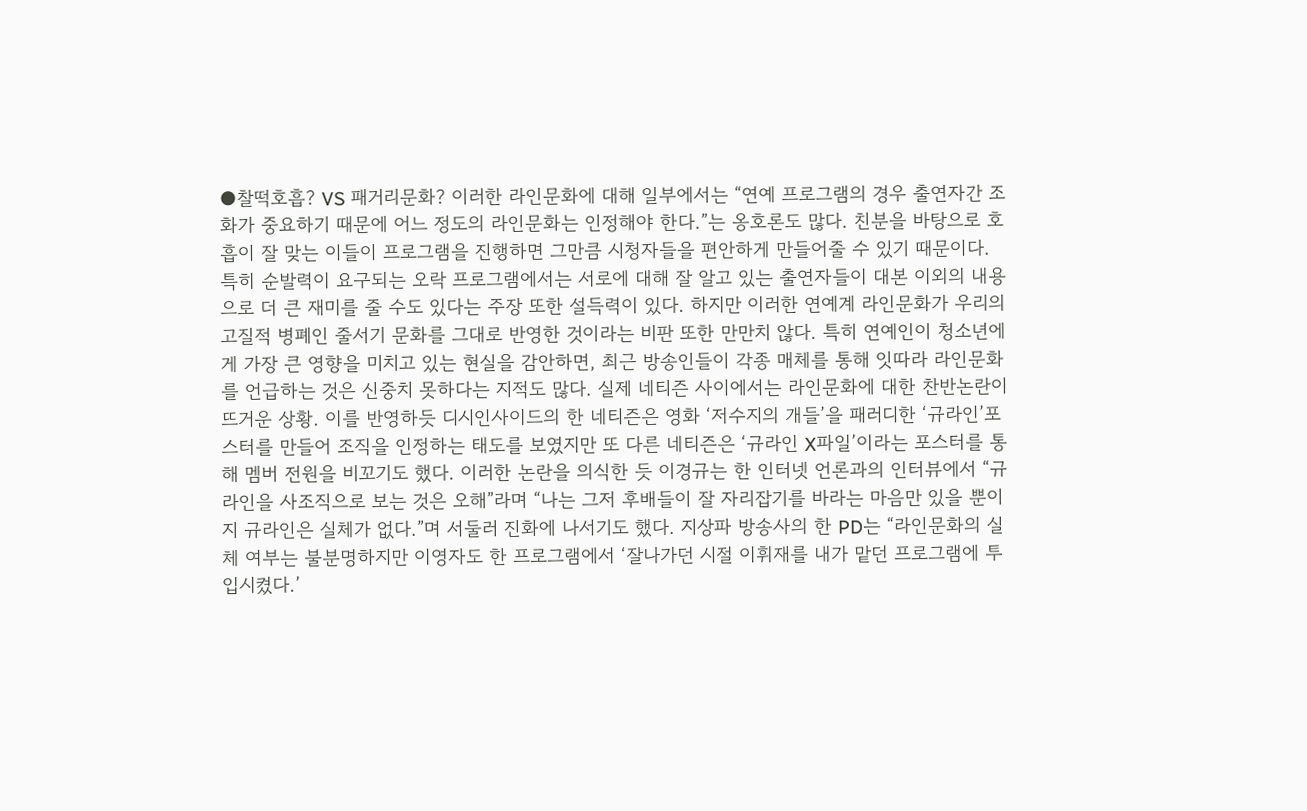●찰떡호흡? VS 패거리문화? 이러한 라인문화에 대해 일부에서는 “연예 프로그램의 경우 출연자간 조화가 중요하기 때문에 어느 정도의 라인문화는 인정해야 한다.”는 옹호론도 많다. 친분을 바탕으로 호흡이 잘 맞는 이들이 프로그램을 진행하면 그만큼 시청자들을 편안하게 만들어줄 수 있기 때문이다. 특히 순발력이 요구되는 오락 프로그램에서는 서로에 대해 잘 알고 있는 출연자들이 대본 이외의 내용으로 더 큰 재미를 줄 수도 있다는 주장 또한 설득력이 있다. 하지만 이러한 연예계 라인문화가 우리의 고질적 병폐인 줄서기 문화를 그대로 반영한 것이라는 비판 또한 만만치 않다. 특히 연예인이 청소년에게 가장 큰 영향을 미치고 있는 현실을 감안하면, 최근 방송인들이 각종 매체를 통해 잇따라 라인문화를 언급하는 것은 신중치 못하다는 지적도 많다. 실제 네티즌 사이에서는 라인문화에 대한 찬반논란이 뜨거운 상황. 이를 반영하듯 디시인사이드의 한 네티즌은 영화 ‘저수지의 개들’을 패러디한 ‘규라인’포스터를 만들어 조직을 인정하는 태도를 보였지만 또 다른 네티즌은 ‘규라인 X파일’이라는 포스터를 통해 멤버 전원을 비꼬기도 했다. 이러한 논란을 의식한 듯 이경규는 한 인터넷 언론과의 인터뷰에서 “규라인을 사조직으로 보는 것은 오해”라며 “나는 그저 후배들이 잘 자리잡기를 바라는 마음만 있을 뿐이지 규라인은 실체가 없다.”며 서둘러 진화에 나서기도 했다. 지상파 방송사의 한 PD는 “라인문화의 실체 여부는 불분명하지만 이영자도 한 프로그램에서 ‘잘나가던 시절 이휘재를 내가 맡던 프로그램에 투입시켰다.’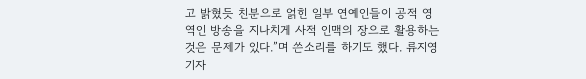고 밝혔듯 친분으로 얽힌 일부 연예인들이 공적 영역인 방송을 지나치게 사적 인맥의 장으로 활용하는 것은 문제가 있다.”며 쓴소리를 하기도 했다. 류지영기자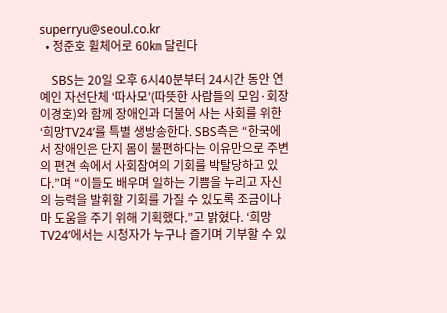superryu@seoul.co.kr
  • 정준호 휠체어로 60㎞ 달린다

    SBS는 20일 오후 6시40분부터 24시간 동안 연예인 자선단체 ‘따사모’(따뜻한 사람들의 모임·회장 이경호)와 함께 장애인과 더불어 사는 사회를 위한 ‘희망TV24’를 특별 생방송한다. SBS측은 “한국에서 장애인은 단지 몸이 불편하다는 이유만으로 주변의 편견 속에서 사회참여의 기회를 박탈당하고 있다.”며 “이들도 배우며 일하는 기쁨을 누리고 자신의 능력을 발휘할 기회를 가질 수 있도록 조금이나마 도움을 주기 위해 기획했다.”고 밝혔다. ‘희망TV24’에서는 시청자가 누구나 즐기며 기부할 수 있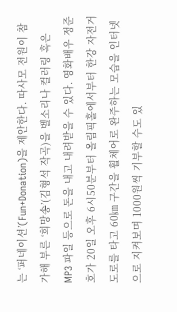는 ‘퍼네이션’(Fun+Donation)을 제안한다. 따사모 전원이 참가해 부른 ‘희망송’(김형석 작곡)을 벨소리나 컬러링 혹은 MP3 파일 등으로 돈을 내고 내려받을 수 있다. 영화배우 정준호가 20일 오후 6시50분부터 올림픽홀에서부터 한강 자전거도로를 타고 60㎞ 구간을 휠체어로 완주하는 모습을 인터넷으로 지켜보며 1000원씩 기부할 수도 있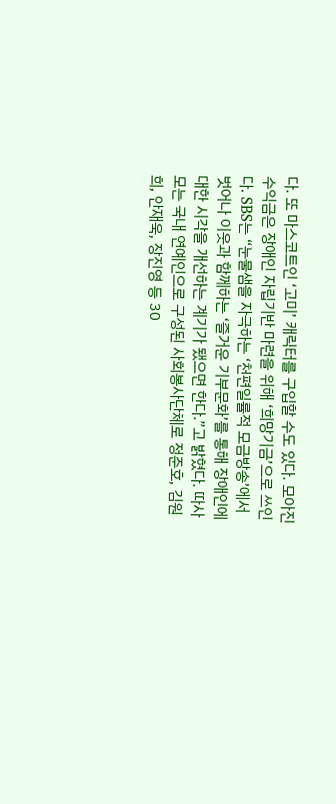다. 또 마스코트인 ‘고미’ 캐릭터를 구입할 수도 있다. 모아진 수익금은 장애인 자립기반 마련을 위해 ‘희망기금’으로 쓰인다. SBS는 “눈물샘을 자극하는 ‘천편일률적 모금방송’에서 벗어나 이웃과 함께하는 ‘즐거운 기부문화’를 통해 장애인에 대한 시각을 개선하는 계기가 됐으면 한다.”고 밝혔다. 따사모는 국내 연예인으로 구성된 사회봉사단체로 정준호, 김원희, 안재욱, 장진영 등 30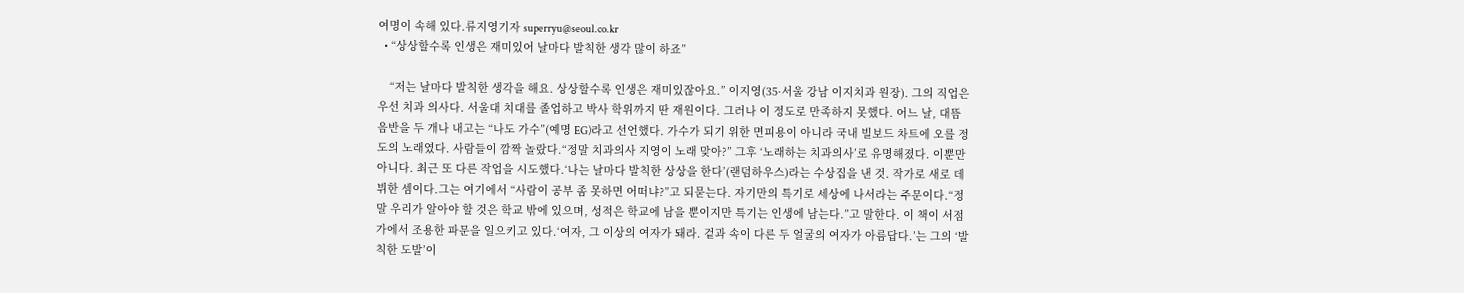여명이 속해 있다.류지영기자 superryu@seoul.co.kr
  • “상상할수록 인생은 재미있어 날마다 발칙한 생각 많이 하죠”

    “저는 날마다 발칙한 생각을 해요. 상상할수록 인생은 재미있잖아요.” 이지영(35·서울 강남 이지치과 원장). 그의 직업은 우선 치과 의사다. 서울대 치대를 졸업하고 박사 학위까지 딴 재원이다. 그러나 이 정도로 만족하지 못했다. 어느 날, 대뜸 음반을 두 개나 내고는 “나도 가수”(예명 EG)라고 선언했다. 가수가 되기 위한 면피용이 아니라 국내 빌보드 차트에 오를 정도의 노래였다. 사람들이 깜짝 놀랐다.“정말 치과의사 지영이 노래 맞아?” 그후 ‘노래하는 치과의사’로 유명해졌다. 이뿐만 아니다. 최근 또 다른 작업을 시도했다.‘나는 날마다 발칙한 상상을 한다’(랜덤하우스)라는 수상집을 낸 것. 작가로 새로 데뷔한 셈이다.그는 여기에서 “사람이 공부 좀 못하면 어떠냐?”고 되묻는다. 자기만의 특기로 세상에 나서라는 주문이다.“정말 우리가 알아야 할 것은 학교 밖에 있으며, 성적은 학교에 남을 뿐이지만 특기는 인생에 남는다.”고 말한다. 이 책이 서점가에서 조용한 파문을 일으키고 있다.‘여자, 그 이상의 여자가 돼라. 겉과 속이 다른 두 얼굴의 여자가 아름답다.’는 그의 ‘발칙한 도발’이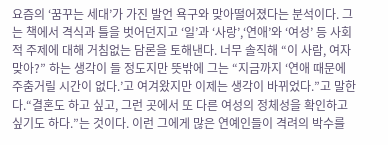요즘의 ‘꿈꾸는 세대’가 가진 발언 욕구와 맞아떨어졌다는 분석이다. 그는 책에서 격식과 틀을 벗어던지고 ‘일’과 ‘사랑’,‘연애’와 ‘여성’ 등 사회적 주제에 대해 거침없는 담론을 토해낸다. 너무 솔직해 “이 사람, 여자 맞아?” 하는 생각이 들 정도지만 뜻밖에 그는 “지금까지 ‘연애 때문에 주춤거릴 시간이 없다.’고 여겨왔지만 이제는 생각이 바뀌었다.”고 말한다.“결혼도 하고 싶고, 그런 곳에서 또 다른 여성의 정체성을 확인하고 싶기도 하다.”는 것이다. 이런 그에게 많은 연예인들이 격려의 박수를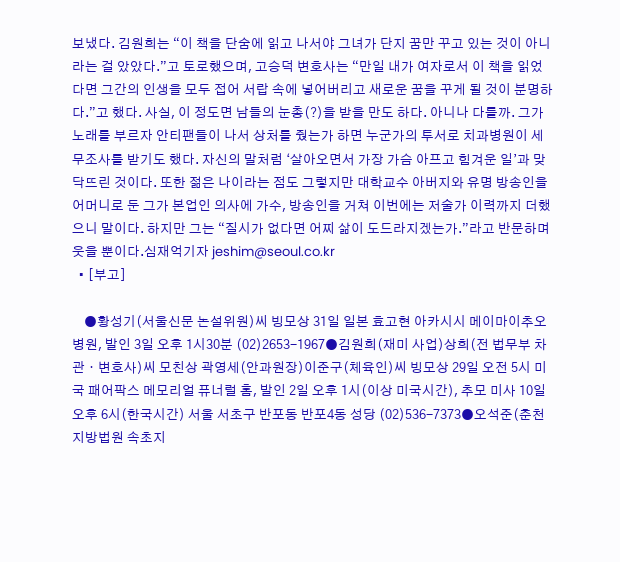보냈다. 김원희는 “이 책을 단숨에 읽고 나서야 그녀가 단지 꿈만 꾸고 있는 것이 아니라는 걸 았았다.”고 토로했으며, 고승덕 변호사는 “만일 내가 여자로서 이 책을 읽었다면 그간의 인생을 모두 접어 서랍 속에 넣어버리고 새로운 꿈을 꾸게 될 것이 분명하다.”고 했다. 사실, 이 정도면 남들의 눈총(?)을 받을 만도 하다. 아니나 다를까. 그가 노래를 부르자 안티팬들이 나서 상처를 줬는가 하면 누군가의 투서로 치과병원이 세무조사를 받기도 했다. 자신의 말처럼 ‘살아오면서 가장 가슴 아프고 힘겨운 일’과 맞닥뜨린 것이다. 또한 젊은 나이라는 점도 그렇지만 대학교수 아버지와 유명 방송인을 어머니로 둔 그가 본업인 의사에 가수, 방송인을 거쳐 이번에는 저술가 이력까지 더했으니 말이다. 하지만 그는 “질시가 없다면 어찌 삶이 도드라지겠는가.”라고 반문하며 웃을 뿐이다.심재억기자 jeshim@seoul.co.kr
  • [부고]

    ●황성기(서울신문 논설위원)씨 빙모상 31일 일본 효고현 아카시시 메이마이추오병원, 발인 3일 오후 1시30분 (02)2653-1967●김원희(재미 사업)상희(전 법무부 차관ㆍ변호사)씨 모친상 곽영세(안과원장)이준구(체육인)씨 빙모상 29일 오전 5시 미국 패어팍스 메모리얼 퓨너럴 홈, 발인 2일 오후 1시(이상 미국시간), 추모 미사 10일 오후 6시(한국시간) 서울 서초구 반포동 반포4동 성당 (02)536-7373●오석준(춘천지방법원 속초지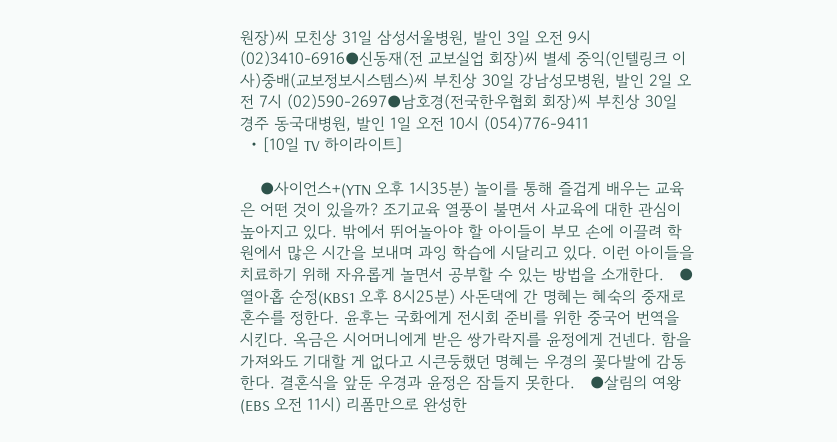원장)씨 모친상 31일 삼성서울병원, 발인 3일 오전 9시 (02)3410-6916●신동재(전 교보실업 회장)씨 별세 중익(인텔링크 이사)중배(교보정보시스템스)씨 부친상 30일 강남성모병원, 발인 2일 오전 7시 (02)590-2697●남호경(전국한우협회 회장)씨 부친상 30일 경주 동국대병원, 발인 1일 오전 10시 (054)776-9411
  • [10일 TV 하이라이트]

    ●사이언스+(YTN 오후 1시35분) 놀이를 통해 즐겁게 배우는 교육은 어떤 것이 있을까? 조기교육 열풍이 불면서 사교육에 대한 관심이 높아지고 있다. 밖에서 뛰어놀아야 할 아이들이 부모 손에 이끌려 학원에서 많은 시간을 보내며 과잉 학습에 시달리고 있다. 이런 아이들을 치료하기 위해 자유롭게 놀면서 공부할 수 있는 방법을 소개한다.   ●열아홉 순정(KBS1 오후 8시25분) 사돈댁에 간 명혜는 혜숙의 중재로 혼수를 정한다. 윤후는 국화에게 전시회 준비를 위한 중국어 번역을 시킨다. 옥금은 시어머니에게 받은 쌍가락지를 윤정에게 건넨다. 함을 가져와도 기대할 게 없다고 시큰둥했던 명혜는 우경의 꽃다발에 감동한다. 결혼식을 앞둔 우경과 윤정은 잠들지 못한다.   ●살림의 여왕(EBS 오전 11시) 리폼만으로 완성한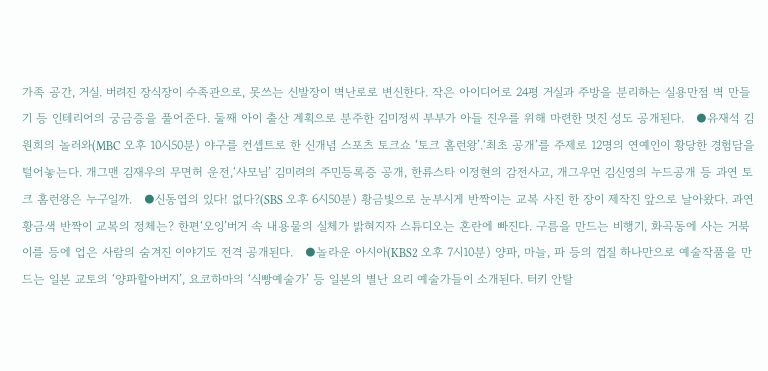가족 공간, 거실. 버려진 장식장이 수족관으로, 못쓰는 신발장이 벽난로로 변신한다. 작은 아이디어로 24평 거실과 주방을 분리하는 실용만점 벽 만들기 등 인테리어의 궁금증을 풀어준다. 둘째 아이 출산 계획으로 분주한 김미정씨 부부가 아들 진우를 위해 마련한 멋진 성도 공개된다.   ●유재석 김원희의 놀러와(MBC 오후 10시50분) 야구를 컨셉트로 한 신개념 스포츠 토크쇼 ‘토크 홈런왕’.‘최초 공개’를 주제로 12명의 연예인이 황당한 경험담을 털어놓는다. 개그맨 김재우의 무면허 운전,‘사모님’ 김미려의 주민등록증 공개, 한류스타 이정현의 감전사고, 개그우먼 김신영의 누드공개 등 과연 토크 홈런왕은 누구일까.   ●신동엽의 있다! 없다?(SBS 오후 6시50분) 황금빛으로 눈부시게 반짝이는 교복 사진 한 장이 제작진 앞으로 날아왔다. 과연 황금색 반짝이 교복의 정체는? 한편‘오잉’버거 속 내용물의 실체가 밝혀지자 스튜디오는 혼란에 빠진다. 구름을 만드는 비행기, 화곡동에 사는 거북이를 등에 업은 사람의 숨겨진 이야기도 전격 공개된다.   ●놀라운 아시아(KBS2 오후 7시10분) 양파, 마늘, 파 등의 껍질 하나만으로 예술작품을 만드는 일본 교토의 ‘양파할아버지’, 요코하마의 ‘식빵예술가’ 등 일본의 별난 요리 예술가들이 소개된다. 터키 안탈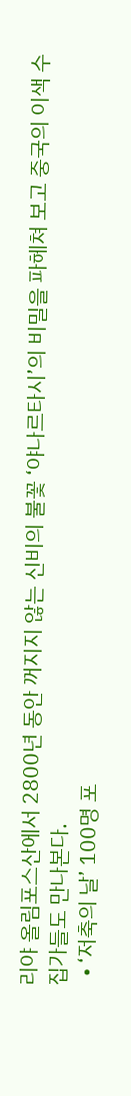리야 올림포스산에서 2800년 동안 꺼지지 않는 신비의 불꽃 ‘야나르타시’의 비밀을 파헤쳐 보고 중국의 이색 수집가들도 만나본다.
  • ‘저축의 날’ 100명 포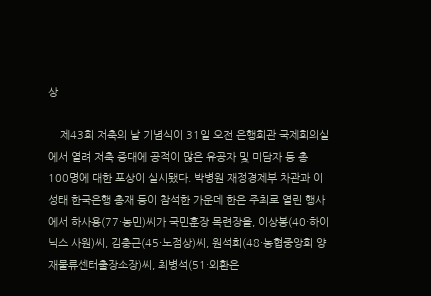상

    제43회 저축의 날 기념식이 31일 오전 은행회관 국제회의실에서 열려 저축 증대에 공적이 많은 유공자 및 미담자 등 총 100명에 대한 포상이 실시됐다. 박병원 재정경제부 차관과 이성태 한국은행 총재 등이 참석한 가운데 한은 주최로 열린 행사에서 하사용(77·농민)씨가 국민훈장 목련장을, 이상봉(40·하이닉스 사원)씨, 김충근(45·노점상)씨, 원석희(48·농협중앙회 양재물류센터출장소장)씨, 최병석(51·외환은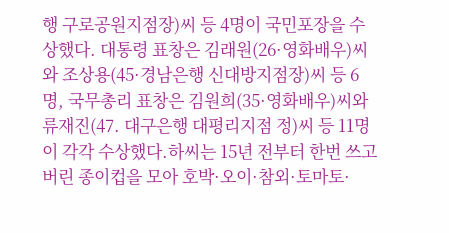행 구로공원지점장)씨 등 4명이 국민포장을 수상했다. 대통령 표창은 김래원(26·영화배우)씨와 조상용(45·경남은행 신대방지점장)씨 등 6명, 국무총리 표창은 김원희(35·영화배우)씨와 류재진(47. 대구은행 대평리지점 정)씨 등 11명이 각각 수상했다.하씨는 15년 전부터 한번 쓰고 버린 종이컵을 모아 호박·오이·참외·토마토·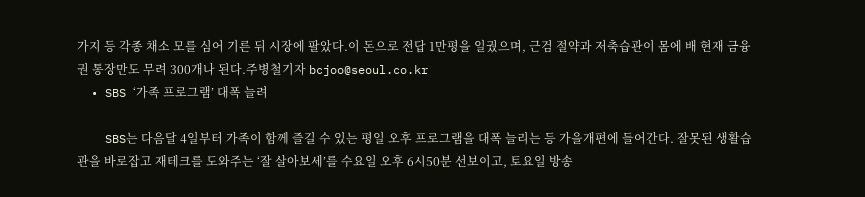가지 등 각종 채소 모를 심어 기른 뒤 시장에 팔았다.이 돈으로 전답 1만평을 일궜으며, 근검 절약과 저축습관이 몸에 배 현재 금융권 통장만도 무려 300개나 된다.주병철기자 bcjoo@seoul.co.kr
  • SBS ‘가족 프로그램’ 대폭 늘려

    SBS는 다음달 4일부터 가족이 함께 즐길 수 있는 평일 오후 프로그램을 대폭 늘리는 등 가을개편에 들어간다. 잘못된 생활습관을 바로잡고 재테크를 도와주는 ‘잘 살아보세’를 수요일 오후 6시50분 선보이고, 토요일 방송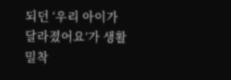되던 ‘우리 아이가 달라졌어요’가 생활 밀착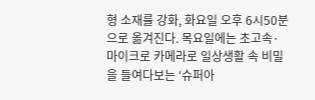형 소재를 강화, 화요일 오후 6시50분으로 옮겨진다. 목요일에는 초고속·마이크로 카메라로 일상생활 속 비밀을 들여다보는 ‘슈퍼아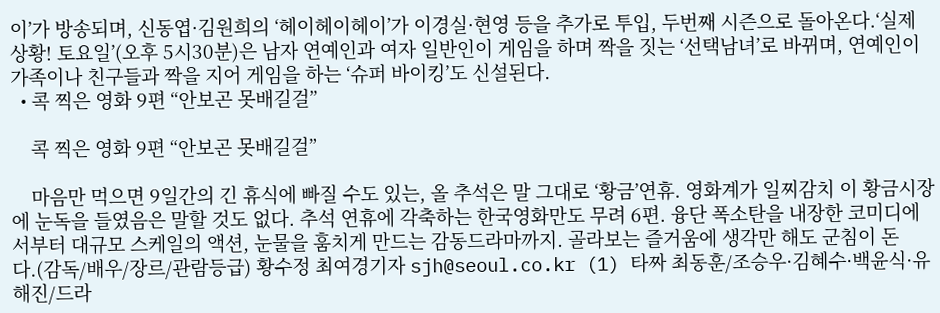이’가 방송되며, 신동엽·김원희의 ‘헤이헤이헤이’가 이경실·현영 등을 추가로 투입, 두번째 시즌으로 돌아온다.‘실제상황! 토요일’(오후 5시30분)은 남자 연예인과 여자 일반인이 게임을 하며 짝을 짓는 ‘선택남녀’로 바뀌며, 연예인이 가족이나 친구들과 짝을 지어 게임을 하는 ‘슈퍼 바이킹’도 신설된다.
  • 콕 찍은 영화 9편 “안보곤 못배길걸”

    콕 찍은 영화 9편 “안보곤 못배길걸”

    마음만 먹으면 9일간의 긴 휴식에 빠질 수도 있는, 올 추석은 말 그대로 ‘황금’연휴. 영화계가 일찌감치 이 황금시장에 눈독을 들였음은 말할 것도 없다. 추석 연휴에 각축하는 한국영화만도 무려 6편. 융단 폭소탄을 내장한 코미디에서부터 대규모 스케일의 액션, 눈물을 훔치게 만드는 감동드라마까지. 골라보는 즐거움에 생각만 해도 군침이 돈다.(감독/배우/장르/관람등급) 황수정 최여경기자 sjh@seoul.co.kr (1) 타짜 최동훈/조승우·김혜수·백윤식·유해진/드라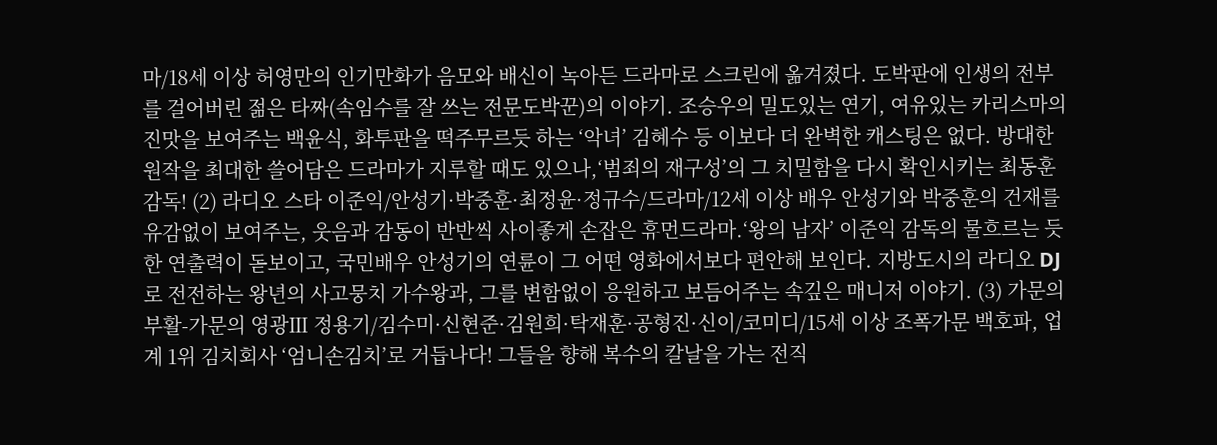마/18세 이상 허영만의 인기만화가 음모와 배신이 녹아든 드라마로 스크린에 옮겨졌다. 도박판에 인생의 전부를 걸어버린 젊은 타짜(속임수를 잘 쓰는 전문도박꾼)의 이야기. 조승우의 밀도있는 연기, 여유있는 카리스마의 진맛을 보여주는 백윤식, 화투판을 떡주무르듯 하는 ‘악녀’ 김혜수 등 이보다 더 완벽한 캐스팅은 없다. 방대한 원작을 최대한 쓸어담은 드라마가 지루할 때도 있으나,‘범죄의 재구성’의 그 치밀함을 다시 확인시키는 최동훈 감독! (2) 라디오 스타 이준익/안성기·박중훈·최정윤·정규수/드라마/12세 이상 배우 안성기와 박중훈의 건재를 유감없이 보여주는, 웃음과 감동이 반반씩 사이좋게 손잡은 휴먼드라마.‘왕의 남자’ 이준익 감독의 물흐르는 듯한 연출력이 돋보이고, 국민배우 안성기의 연륜이 그 어떤 영화에서보다 편안해 보인다. 지방도시의 라디오 DJ로 전전하는 왕년의 사고뭉치 가수왕과, 그를 변함없이 응원하고 보듬어주는 속깊은 매니저 이야기. (3) 가문의 부활-가문의 영광Ⅲ 정용기/김수미·신현준·김원희·탁재훈·공형진·신이/코미디/15세 이상 조폭가문 백호파, 업계 1위 김치회사 ‘엄니손김치’로 거듭나다! 그들을 향해 복수의 칼날을 가는 전직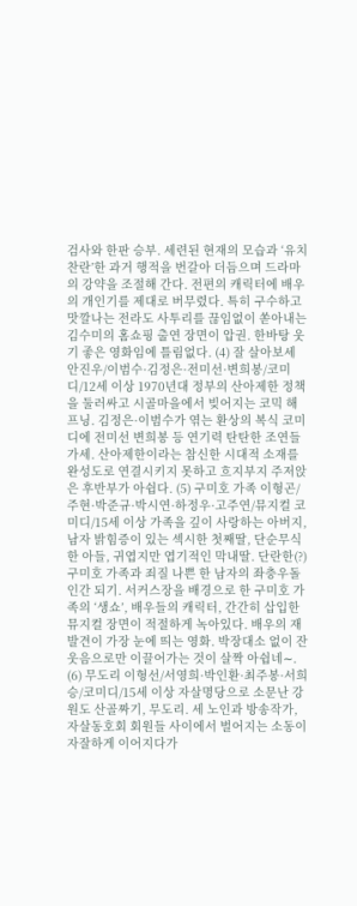검사와 한판 승부. 세련된 현재의 모습과 ‘유치찬란’한 과거 행적을 번갈아 더듬으며 드라마의 강약을 조절해 간다. 전편의 캐릭터에 배우의 개인기를 제대로 버무렸다. 특히 구수하고 맛깔나는 전라도 사투리를 끊임없이 쏟아내는 김수미의 홈쇼핑 출연 장면이 압권. 한바탕 웃기 좋은 영화임에 틀림없다. (4) 잘 살아보세 안진우/이범수·김정은·전미선·변희봉/코미디/12세 이상 1970년대 정부의 산아제한 정책을 둘러싸고 시골마을에서 빚어지는 코믹 해프닝. 김정은·이범수가 엮는 환상의 복식 코미디에 전미선 변희봉 등 연기력 탄탄한 조연들 가세. 산아제한이라는 참신한 시대적 소재를 완성도로 연결시키지 못하고 흐지부지 주저앉은 후반부가 아쉽다. (5) 구미호 가족 이형곤/주현·박준규·박시연·하정우·고주연/뮤지컬 코미디/15세 이상 가족을 깊이 사랑하는 아버지, 남자 밝힘증이 있는 섹시한 첫째딸, 단순무식한 아들, 귀엽지만 엽기적인 막내딸. 단란한(?) 구미호 가족과 죄질 나쁜 한 남자의 좌충우돌 인간 되기. 서커스장을 배경으로 한 구미호 가족의 ‘생쇼’, 배우들의 캐릭터, 간간히 삽입한 뮤지컬 장면이 적절하게 녹아있다. 배우의 재발견이 가장 눈에 띄는 영화. 박장대소 없이 잔웃음으로만 이끌어가는 것이 살짝 아쉽네∼. (6) 무도리 이형선/서영희·박인환·최주봉·서희승/코미디/15세 이상 자살명당으로 소문난 강원도 산골짜기, 무도리. 세 노인과 방송작가, 자살동호회 회원들 사이에서 벌어지는 소동이 자잘하게 이어지다가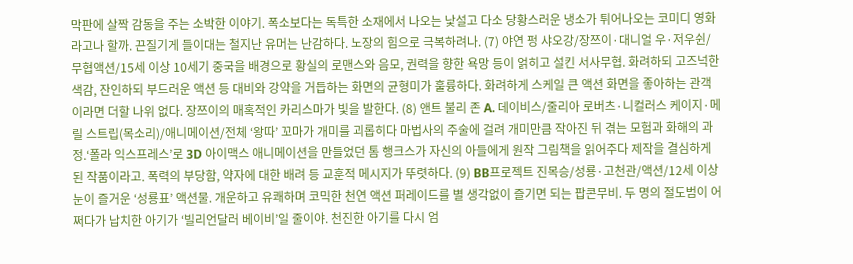막판에 살짝 감동을 주는 소박한 이야기. 폭소보다는 독특한 소재에서 나오는 낯설고 다소 당황스러운 냉소가 튀어나오는 코미디 영화라고나 할까. 끈질기게 들이대는 철지난 유머는 난감하다. 노장의 힘으로 극복하려나. (7) 야연 펑 샤오강/장쯔이·대니얼 우·저우쉰/무협액션/15세 이상 10세기 중국을 배경으로 황실의 로맨스와 음모, 권력을 향한 욕망 등이 얽히고 설킨 서사무협. 화려하되 고즈넉한 색감, 잔인하되 부드러운 액션 등 대비와 강약을 거듭하는 화면의 균형미가 훌륭하다. 화려하게 스케일 큰 액션 화면을 좋아하는 관객이라면 더할 나위 없다. 장쯔이의 매혹적인 카리스마가 빛을 발한다. (8) 앤트 불리 존 A. 데이비스/줄리아 로버츠·니컬러스 케이지·메릴 스트립(목소리)/애니메이션/전체 ‘왕따’ 꼬마가 개미를 괴롭히다 마법사의 주술에 걸려 개미만큼 작아진 뒤 겪는 모험과 화해의 과정.‘폴라 익스프레스’로 3D 아이맥스 애니메이션을 만들었던 톰 행크스가 자신의 아들에게 원작 그림책을 읽어주다 제작을 결심하게 된 작품이라고. 폭력의 부당함, 약자에 대한 배려 등 교훈적 메시지가 뚜렷하다. (9) BB프로젝트 진목승/성룡·고천관/액션/12세 이상 눈이 즐거운 ‘성룡표’ 액션물. 개운하고 유쾌하며 코믹한 천연 액션 퍼레이드를 별 생각없이 즐기면 되는 팝콘무비. 두 명의 절도범이 어쩌다가 납치한 아기가 ‘빌리언달러 베이비’일 줄이야. 천진한 아기를 다시 엄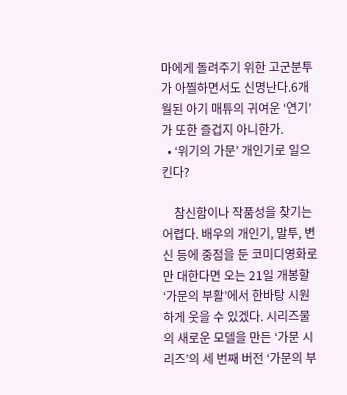마에게 돌려주기 위한 고군분투가 아찔하면서도 신명난다.6개월된 아기 매튜의 귀여운 ‘연기’가 또한 즐겁지 아니한가.
  • ‘위기의 가문’ 개인기로 일으킨다?

    참신함이나 작품성을 찾기는 어렵다. 배우의 개인기, 말투, 변신 등에 중점을 둔 코미디영화로만 대한다면 오는 21일 개봉할 ‘가문의 부활’에서 한바탕 시원하게 웃을 수 있겠다. 시리즈물의 새로운 모델을 만든 ‘가문 시리즈’의 세 번째 버전 ‘가문의 부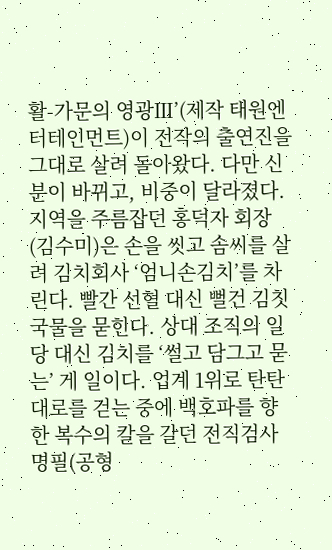활-가문의 영광Ⅲ’(제작 태원엔터테인먼트)이 전작의 출연진을 그대로 살려 돌아왔다. 다만 신분이 바뀌고, 비중이 달라졌다.지역을 주름잡던 홍덕자 회장(김수미)은 손을 씻고 솜씨를 살려 김치회사 ‘엄니손김치’를 차린다. 빨간 선혈 대신 뻘건 김칫국물을 묻힌다. 상대 조직의 일당 대신 김치를 ‘썰고 담그고 묻는’ 게 일이다. 업계 1위로 탄탄대로를 걷는 중에 백호파를 향한 복수의 칼을 갈던 전직검사 명필(공형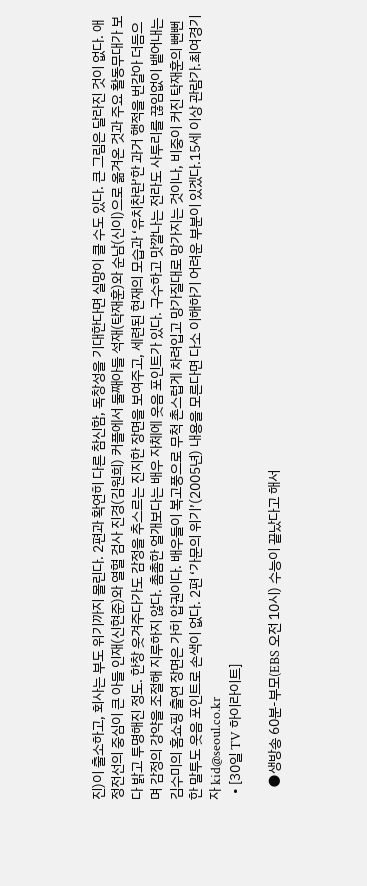진)이 출소하고, 회사는 부도 위기까지 몰린다. 2편과 확연히 다른 참신함, 독창성을 기대한다면 실망이 클 수도 있다. 큰 그림은 달라진 것이 없다. 애정전선의 중심이 큰 아들 인재(신현준)와 열혈 검사 진경(김원희) 커플에서 둘째아들 석재(탁재훈)와 순남(신이)으로 옮겨온 것과 주요 활동무대가 보다 밝고 투명해진 정도. 한창 웃겨주다가도 감정을 추스르는 진지한 장면을 보여주고, 세련된 현재의 모습과 ‘유치찬란’한 과거 행적을 번갈아 더듬으며 감정의 강약을 조절해 지루하지 않다. 촘촘한 얼개보다는 배우 자체에 웃음 포인트가 있다. 구수하고 맛깔나는 전라도 사투리를 끊임없이 뱉어내는 김수미의 홈쇼핑 출연 장면은 가히 압권이다. 배우들이 복고풍으로 무척 촌스럽게 차려입고 망가질대로 망가지는 것이나, 비중이 커진 탁재훈의 뻔뻔한 말투도 웃음 포인트로 손색이 없다. 2편 ‘가문의 위기’(2005년) 내용을 모른다면 다소 이해하기 어려운 부분이 있겠다.15세 이상 관람가.최여경기자 kid@seoul.co.kr
  • [30일 TV 하이라이트]

    ●생방송 60분-부모(EBS 오전 10시) 수능이 끝났다고 해서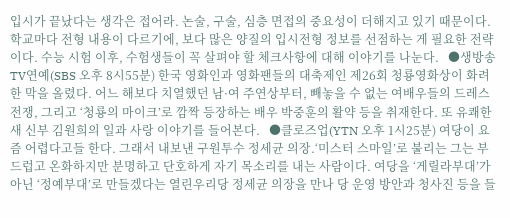입시가 끝났다는 생각은 접어라. 논술, 구술, 심층 면접의 중요성이 더해지고 있기 때문이다. 학교마다 전형 내용이 다르기에, 보다 많은 양질의 입시전형 정보를 선점하는 게 필요한 전략이다. 수능 시험 이후, 수험생들이 꼭 살펴야 할 체크사항에 대해 이야기를 나눈다.   ●생방송 TV연예(SBS 오후 8시55분) 한국 영화인과 영화팬들의 대축제인 제26회 청룡영화상이 화려한 막을 올렸다. 어느 해보다 치열했던 남·여 주연상부터, 빼놓을 수 없는 여배우들의 드레스 전쟁, 그리고 ‘청룡의 마이크’로 깜짝 등장하는 배우 박중훈의 활약 등을 취재한다. 또 유쾌한 새 신부 김원희의 일과 사랑 이야기를 들어본다.   ●클로즈업(YTN 오후 1시25분) 여당이 요즘 어렵다고들 한다. 그래서 내보낸 구원투수 정세균 의장.‘미스터 스마일’로 불리는 그는 부드럽고 온화하지만 분명하고 단호하게 자기 목소리를 내는 사람이다. 여당을 ‘게릴라부대’가 아닌 ‘정예부대’로 만들겠다는 열린우리당 정세균 의장을 만나 당 운영 방안과 청사진 등을 들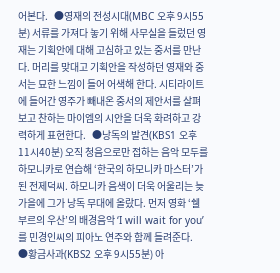어본다.   ●영재의 전성시대(MBC 오후 9시55분) 서류를 가져다 놓기 위해 사무실을 들렀던 영재는 기획안에 대해 고심하고 있는 중서를 만난다. 머리를 맞대고 기획안을 작성하던 영재와 중서는 묘한 느낌이 들어 어색해 한다. 시티라이트에 들어간 영주가 빼내온 중서의 제안서를 살펴보고 찬하는 마이엠의 시안을 더욱 화려하고 강력하게 표현한다.   ●낭독의 발견(KBS1 오후 11시40분) 오직 청음으로만 접하는 음악 모두를 하모니카로 연습해 ‘한국의 하모니카 마스터’가 된 전제덕씨. 하모니카 음색이 더욱 어울리는 늦가을에 그가 낭독 무대에 올랐다. 먼저 영화 ‘쉘부르의 우산’의 배경음악 ‘I will wait for you’를 민경인씨의 피아노 연주와 함께 들려준다.   ●황금사과(KBS2 오후 9시55분) 아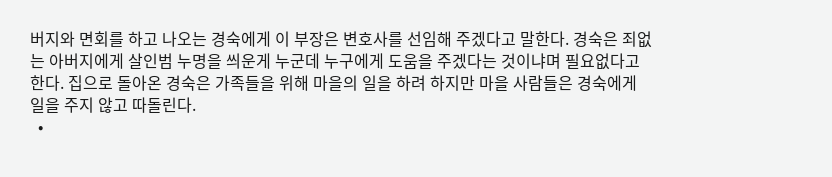버지와 면회를 하고 나오는 경숙에게 이 부장은 변호사를 선임해 주겠다고 말한다. 경숙은 죄없는 아버지에게 살인범 누명을 씌운게 누군데 누구에게 도움을 주겠다는 것이냐며 필요없다고 한다. 집으로 돌아온 경숙은 가족들을 위해 마을의 일을 하려 하지만 마을 사람들은 경숙에게 일을 주지 않고 따돌린다.
  •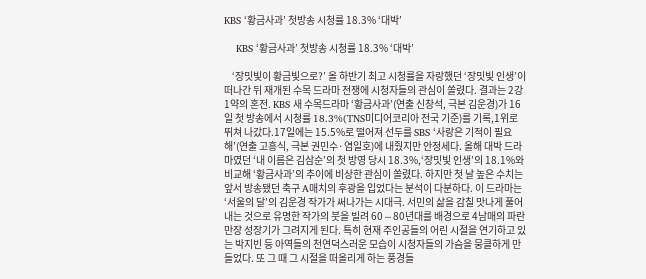KBS ‘황금사과’ 첫방송 시청률 18.3% ‘대박’

    KBS ‘황금사과’ 첫방송 시청률 18.3% ‘대박’

    ‘장밋빛이 황금빛으로?’ 올 하반기 최고 시청률을 자랑했던 ‘장밋빛 인생’이 떠나간 뒤 재개된 수목 드라마 전쟁에 시청자들의 관심이 쏠렸다. 결과는 2강 1약의 혼전. KBS 새 수목드라마 ‘황금사과’(연출 신창석, 극본 김운경)가 16일 첫 방송에서 시청률 18.3%(TNS미디어코리아 전국 기준)를 기록,1위로 뛰쳐 나갔다.17일에는 15.5%로 떨어져 선두를 SBS ‘사랑은 기적이 필요해’(연출 고흥식, 극본 권민수·염일호)에 내줬지만 안정세다. 올해 대박 드라마였던 ‘내 이름은 김삼순’의 첫 방영 당시 18.3%,‘장밋빛 인생’의 18.1%와 비교해 ‘황금사과’의 추이에 비상한 관심이 쏠렸다. 하지만 첫 날 높은 수치는 앞서 방송됐던 축구 A매치의 후광을 입었다는 분석이 다분하다. 이 드라마는 ‘서울의 달’의 김운경 작가가 써나가는 시대극. 서민의 삶을 감칠 맛나게 풀어내는 것으로 유명한 작가의 붓을 빌려 60∼80년대를 배경으로 4남매의 파란만장 성장기가 그려지게 된다. 특히 현재 주인공들의 어린 시절을 연기하고 있는 박지빈 등 아역들의 천연덕스러운 모습이 시청자들의 가슴을 뭉클하게 만들었다. 또 그 때 그 시절을 떠올리게 하는 풍경들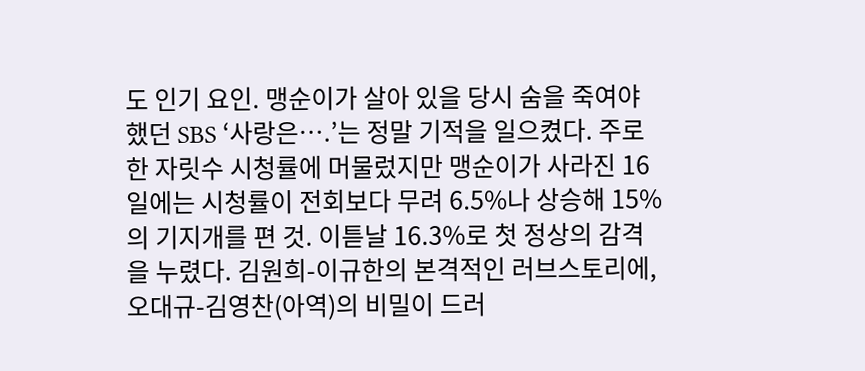도 인기 요인. 맹순이가 살아 있을 당시 숨을 죽여야 했던 SBS ‘사랑은….’는 정말 기적을 일으켰다. 주로 한 자릿수 시청률에 머물렀지만 맹순이가 사라진 16일에는 시청률이 전회보다 무려 6.5%나 상승해 15%의 기지개를 편 것. 이튿날 16.3%로 첫 정상의 감격을 누렸다. 김원희-이규한의 본격적인 러브스토리에, 오대규-김영찬(아역)의 비밀이 드러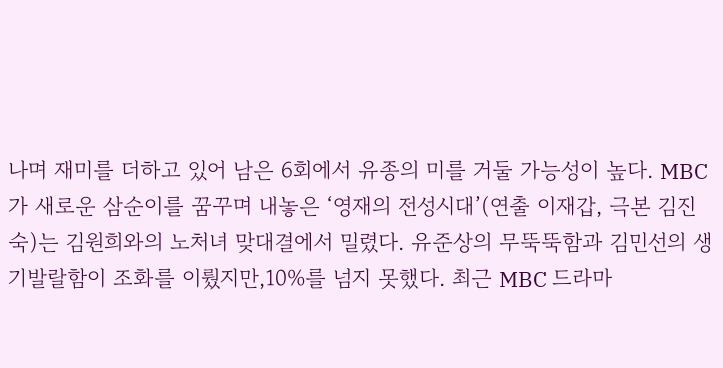나며 재미를 더하고 있어 남은 6회에서 유종의 미를 거둘 가능성이 높다. MBC가 새로운 삼순이를 꿈꾸며 내놓은 ‘영재의 전성시대’(연출 이재갑, 극본 김진숙)는 김원희와의 노처녀 맞대결에서 밀렸다. 유준상의 무뚝뚝함과 김민선의 생기발랄함이 조화를 이뤘지만,10%를 넘지 못했다. 최근 MBC 드라마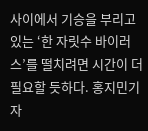사이에서 기승을 부리고 있는 ‘한 자릿수 바이러스’를 떨치려면 시간이 더 필요할 듯하다. 홍지민기자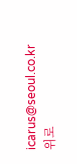icarus@seoul.co.kr
위로